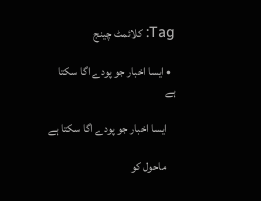Tag: کلائمٹ چینج

  • ایسا اخبار جو پودے اگا سکتا ہے

    ایسا اخبار جو پودے اگا سکتا ہے

    ماحول کو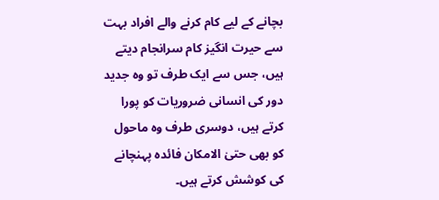بچانے کے لیے کام کرنے والے افراد بہت سے حیرت انگیز کام سرانجام دیتے ہیں، جس سے ایک طرف تو وہ جدید دور کی انسانی ضروریات کو پورا کرتے ہیں، دوسری طرف وہ ماحول کو بھی حتیٰ الامکان فائدہ پہنچانے کی کوشش کرتے ہیں۔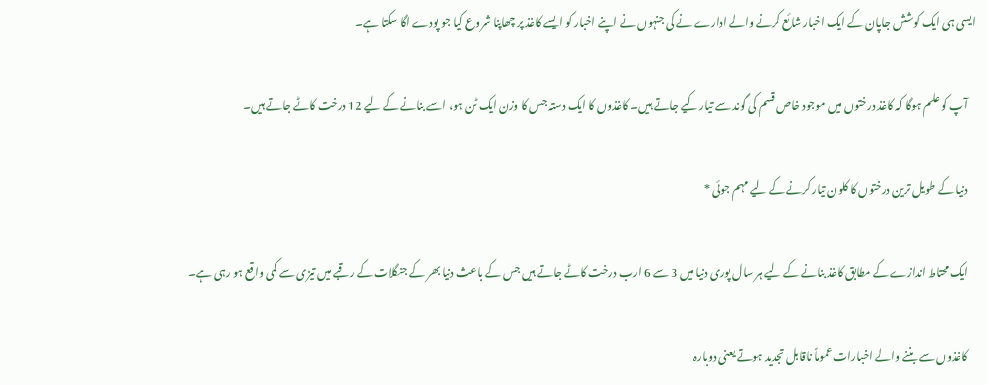ایسی ہی ایک کوشش جاپان کے ایک اخبار شائع کرنے والے ادارے نے کی جنہوں نے اپنے اخبار کو ایسے کاغذ پر چھاپنا شروع کیا جو پودے اگا سکتا ہے۔

    آپ کو علم ہوگا کہ کاغذ درختوں میں موجود خاص قسم کی گوند سے تیار کیے جاتے ہیں۔ کاغذوں کا ایک دستہ جس کا وزن ایک ٹن ہو، اسے بنانے کے لیے 12 درخت کاٹے جاتے ہیں۔

    دنیا کے طویل ترین درختوں کا کلون تیار کرنے کے لیے مہم جوئی *

    ایک محتاط اندازے کے مطابق کاغذ بنانے کے لیے ہر سال پوری دنیا میں 3 سے 6 ارب درخت کاٹے جاتے ہیں جس کے باعث دنیا بھر کے جنگلات کے رقبے میں تیزی سے کمی واقع ہو رہی ہے۔

    کاغذوں سے بننے والے اخبارات عموماً ناقابل تجدید ہوتے یعنی دوبارہ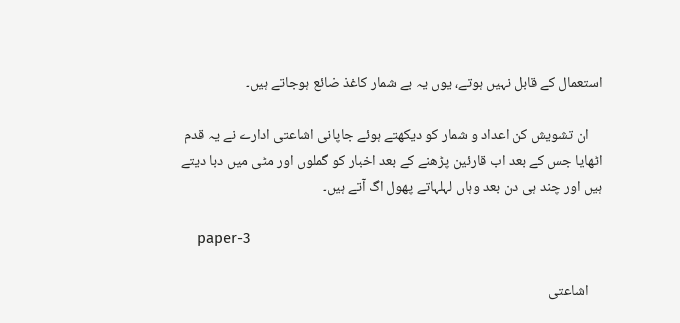استعمال کے قابل نہیں ہوتے، یوں یہ بے شمار کاغذ ضائع ہوجاتے ہیں۔

    ان تشویش کن اعداد و شمار کو دیکھتے ہوئے جاپانی اشاعتی ادارے نے یہ قدم اٹھایا جس کے بعد اب قارئین پڑھنے کے بعد اخبار کو گملوں اور مٹی میں دبا دیتے ہیں اور چند ہی دن بعد وہاں لہلہاتے پھول اگ آتے ہیں۔

    paper-3

    اشاعتی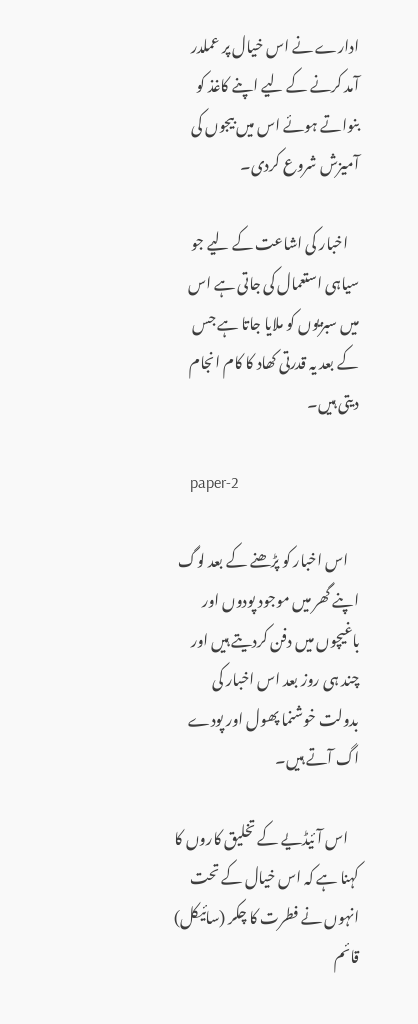ادارے نے اس خیال پر عملدر آمد کرنے کے لیے اپنے کاغذ کو بنواتے ہوئے اس میں بیجوں کی آمیزش شروع کردی۔

    اخبار کی اشاعت کے لیے جو سیاہی استعمال کی جاتی ہے اس میں سبزیوں کو ملایا جاتا ہے جس کے بعد یہ قدرتی کھاد کا کام انجام دیتی ہیں۔

    paper-2

    اس اخبار کو پڑھنے کے بعد لوگ اپنے گھر میں موجود پودوں اور باغیچوں میں دفن کردیتے ہیں اور چند ہی روز بعد اس اخبار کی بدولت خوشنما پھول اور پودے اگ آتے ہیں۔

    اس آئیڈیے کے تخلیق کاروں کا کہنا ہے کہ اس خیال کے تحت انہوں نے فطرت کا چکر (سائیکل) قائم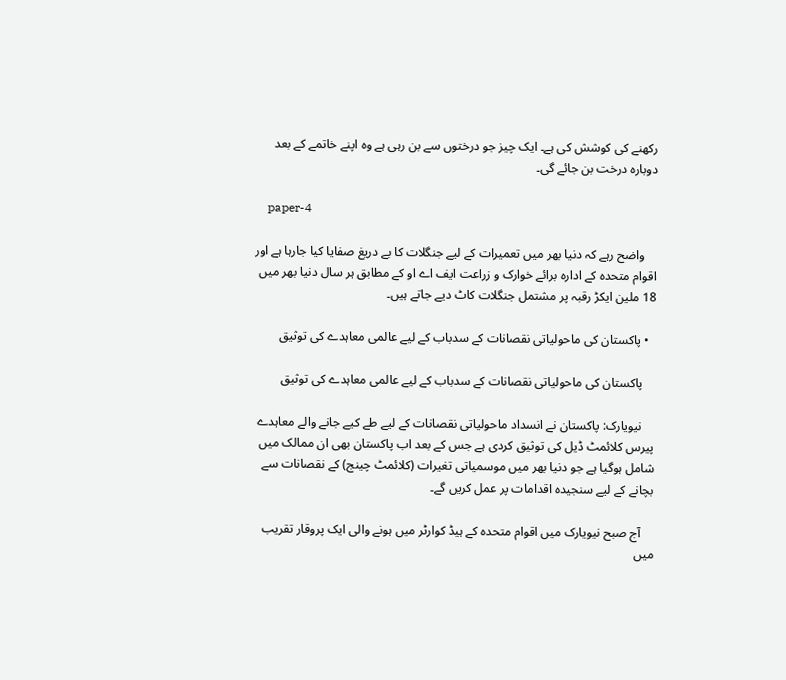رکھنے کی کوشش کی ہے۔ ایک چیز جو درختوں سے بن رہی ہے وہ اپنے خاتمے کے بعد دوبارہ درخت بن جائے گی۔

    paper-4

    واضح رہے کہ دنیا بھر میں تعمیرات کے لیے جنگلات کا بے دریغ صفایا کیا جارہا ہے اور اقوام متحدہ کے ادارہ برائے خوارک و زراعت ایف اے او کے مطابق ہر سال دنیا بھر میں 18 ملین ایکڑ رقبہ پر مشتمل جنگلات کاٹ دیے جاتے ہیں۔

  • پاکستان کی ماحولیاتی نقصانات کے سدباب کے لیے عالمی معاہدے کی توثیق

    پاکستان کی ماحولیاتی نقصانات کے سدباب کے لیے عالمی معاہدے کی توثیق

    نیویارک: پاکستان نے انسداد ماحولیاتی نقصانات کے لیے طے کیے جانے والے معاہدے پیرس کلائمٹ ڈیل کی توثیق کردی ہے جس کے بعد اب پاکستان بھی ان ممالک میں شامل ہوگیا ہے جو دنیا بھر میں موسمیاتی تغیرات (کلائمٹ چینج) کے نقصانات سے بچانے کے لیے سنجیدہ اقدامات پر عمل کریں گے۔

    آج صبح نیویارک میں اقوام متحدہ کے ہیڈ کوارٹر میں ہونے والی ایک پروقار تقریب میں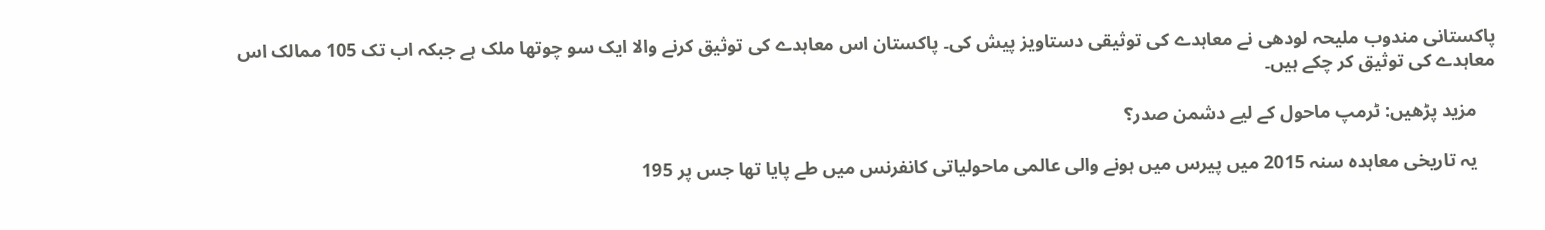پاکستانی مندوب ملیحہ لودھی نے معاہدے کی توثیقی دستاویز پیش کی۔ پاکستان اس معاہدے کی توثیق کرنے والا ایک سو چوتھا ملک ہے جبکہ اب تک 105 ممالک اس معاہدے کی توثیق کر چکے ہیں۔

    مزید پڑھیں: ٹرمپ ماحول کے لیے دشمن صدر؟

    یہ تاریخی معاہدہ سنہ 2015 میں پیرس میں ہونے والی عالمی ماحولیاتی کانفرنس میں طے پایا تھا جس پر 195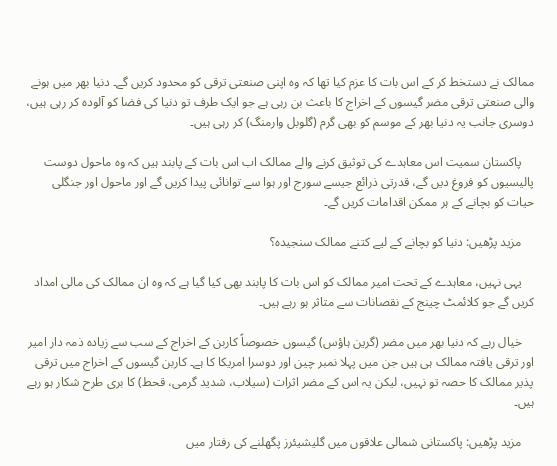ممالک نے دستخط کر کے اس بات کا عزم کیا تھا کہ وہ اپنی صنعتی ترقی کو محدود کریں گے۔ دنیا بھر میں ہونے والی صنعتی ترقی مضر گیسوں کے اخراج کا باعث بن رہی ہے جو ایک طرف تو دنیا کی فضا کو آلودہ کر رہی ہیں، دوسری جانب یہ دنیا بھر کے موسم کو بھی گرم (گلوبل وارمنگ) کر رہی ہیں۔

    پاکستان سمیت اس معاہدے کی توثیق کرنے والے ممالک اب اس بات کے پابند ہیں کہ وہ ماحول دوست پالیسیوں کو فروغ دیں گے، قدرتی ذرائع جیسے سورج اور ہوا سے توانائی پیدا کریں گے اور ماحول اور جنگلی حیات کو بچانے کے ہر ممکن اقدامات کریں گے۔

    مزید پڑھیں: دنیا کو بچانے کے لیے کتنے ممالک سنجیدہ؟

    یہی نہیں، معاہدے کے تحت امیر ممالک کو اس بات کا پابند بھی کیا گیا ہے کہ وہ ان ممالک کی مالی امداد کریں گے جو کلائمٹ چینج کے نقصانات سے متاثر ہو رہے ہیں۔

    خیال رہے کہ دنیا بھر میں مضر (گرین ہاؤس) گیسوں خصوصاً کاربن کے اخراج کے سب سے زیادہ ذمہ دار امیر اور ترقی یافتہ ممالک ہی ہیں جن میں پہلا نمبر چین اور دوسرا امریکا کا ہے۔ کاربن گیسوں کے اخراج میں ترقی پذیر ممالک کا حصہ تو نہیں، لیکن یہ اس کے مضر اثرات (سیلاب، شدید گرمی، قحط) کا بری طرح شکار ہو رہے ہیں۔

    مزید پڑھیں: پاکستانی شمالی علاقوں میں گلیشیئرز پگھلنے کی رفتار میں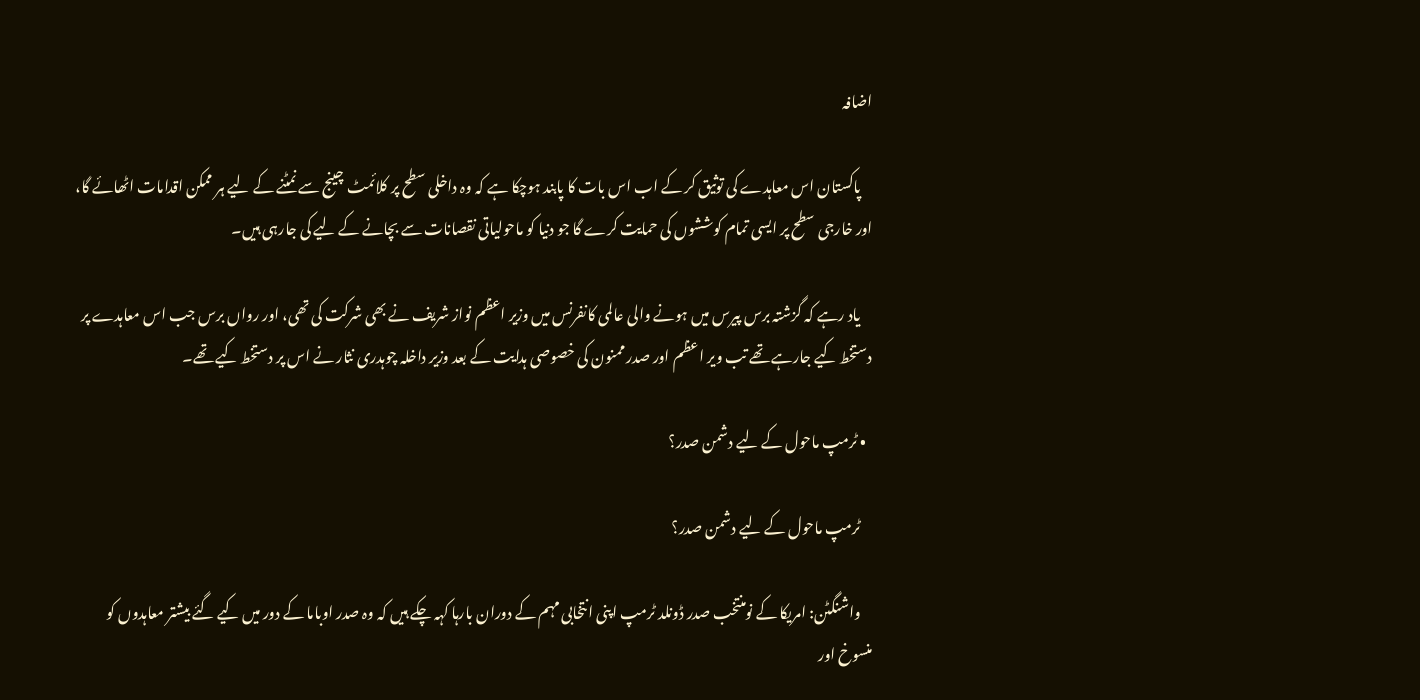اضافہ

    پاکستان اس معاہدے کی توثیق کر کے اب اس بات کا پابند ہوچکا ہے کہ وہ داخلی سطح پر کلائمٹ چینج سے نمٹنے کے لیے ہر ممکن اقدامات اٹھائے گا، اور خارجی سطح پر ایسی تمام کوششوں کی حمایت کرے گا جو دنیا کو ماحولیاتی نقصانات سے بچانے کے لیے کی جارہی ہیں۔

    یاد رہے کہ گزشتہ برس پیرس میں ہونے والی عالمی کانفرنس میں وزیر اعظم نواز شریف نے بھی شرکت کی تھی، اور رواں برس جب اس معاہدے پر دستخط کیے جارہے تھے تب ویر اعظم اور صدر ممنون کی خصوصی ہدایت کے بعد وزیر داخلہ چوہدری نثار نے اس پر دستخط کیے تھے۔

  • ٹرمپ ماحول کے لیے دشمن صدر؟

    ٹرمپ ماحول کے لیے دشمن صدر؟

    واشنگٹن: امریکا کے نومنتخب صدر ڈونلد ٹرمپ اپنی انتخابی مہم کے دوران بارہا کہہ چکے ہیں کہ وہ صدر اوباما کے دور میں کیے گئے بیشتر معاہدوں کو منسوخ اور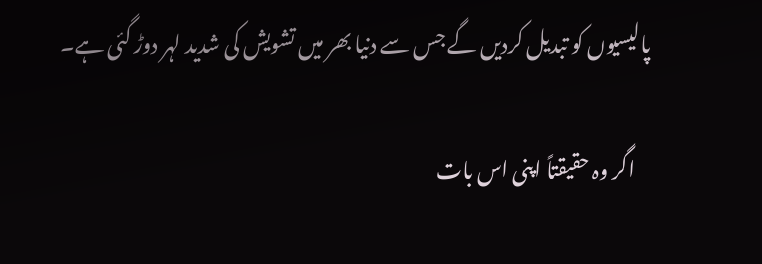پالیسیوں کو تبدیل کردیں گے جس سے دنیا بھر میں تشویش کی شدید لہر دوڑ گئی ہے۔

    اگر وہ حقیقتاً اپنی اس بات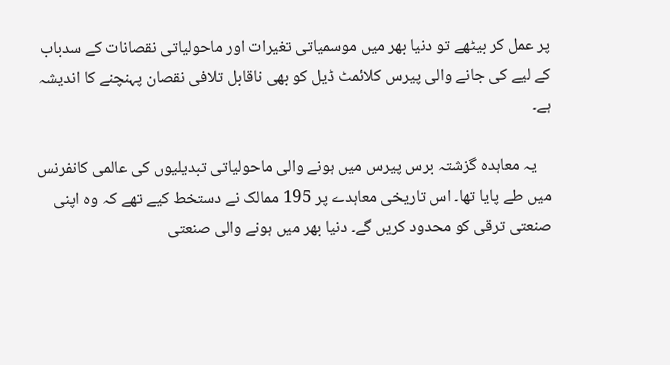پر عمل کر بیٹھے تو دنیا بھر میں موسمیاتی تغیرات اور ماحولیاتی نقصانات کے سدباب کے لیے کی جانے والی پیرس کلائمٹ ڈیل کو بھی ناقابل تلافی نقصان پہنچنے کا اندیشہ ہے۔

    یہ معاہدہ گزشتہ برس پیرس میں ہونے والی ماحولیاتی تبدیلیوں کی عالمی کانفرنس میں طے پایا تھا۔ اس تاریخی معاہدے پر 195 ممالک نے دستخط کیے تھے کہ وہ اپنی صنعتی ترقی کو محدود کریں گے۔ دنیا بھر میں ہونے والی صنعتی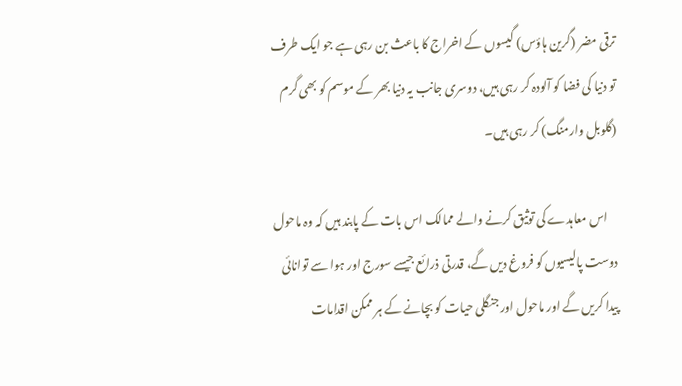ترقی مضر (گرین ہاؤس) گیسوں کے اخراج کا باعث بن رہی ہے جو ایک طرف تو دنیا کی فضا کو آلودہ کر رہی ہیں، دوسری جانب یہ دنیا بھر کے موسم کو بھی گرم (گلوبل وارمنگ) کر رہی ہیں۔

    اس معاہدے کی توثیق کرنے والے ممالک اس بات کے پابند ہیں کہ وہ ماحول دوست پالیسیوں کو فروغ دیں گے، قدرتی ذرائع جیسے سورج اور ہوا سے توانائی پیدا کریں گے اور ماحول اور جنگلی حیات کو بچانے کے ہر ممکن اقدامات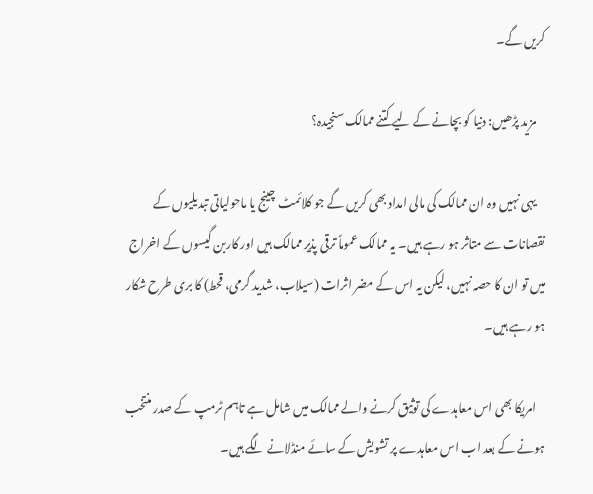کریں گے۔

    مزید پڑھیں: دنیا کو بچانے کے لیے کتنے ممالک سنجیدہ؟

    یہی نہیں وہ ان ممالک کی مالی امداد بھی کریں گے جو کلائمٹ چینج یا ماحولیاتی تبدیلیوں کے نقصانات سے متاثر ہو رہے ہیں۔ یہ ممالک عموماً ترقی پذیر ممالک ہیں اور کاربن گیسوں کے اخراج میں تو ان کا حصہ نہیں، لیکن یہ اس کے مضر اثرات (سیلاب، شدید گرمی، قحط) کا بری طرح شکار ہو رہے ہیں۔

    امریکا بھی اس معاہدے کی توثیق کرنے والے ممالک میں شامل ہے تاہم ٹرمپ کے صدر منتخب ہونے کے بعد اب اس معاہدے پر تشویش کے سائے منڈلانے لگے ہیں۔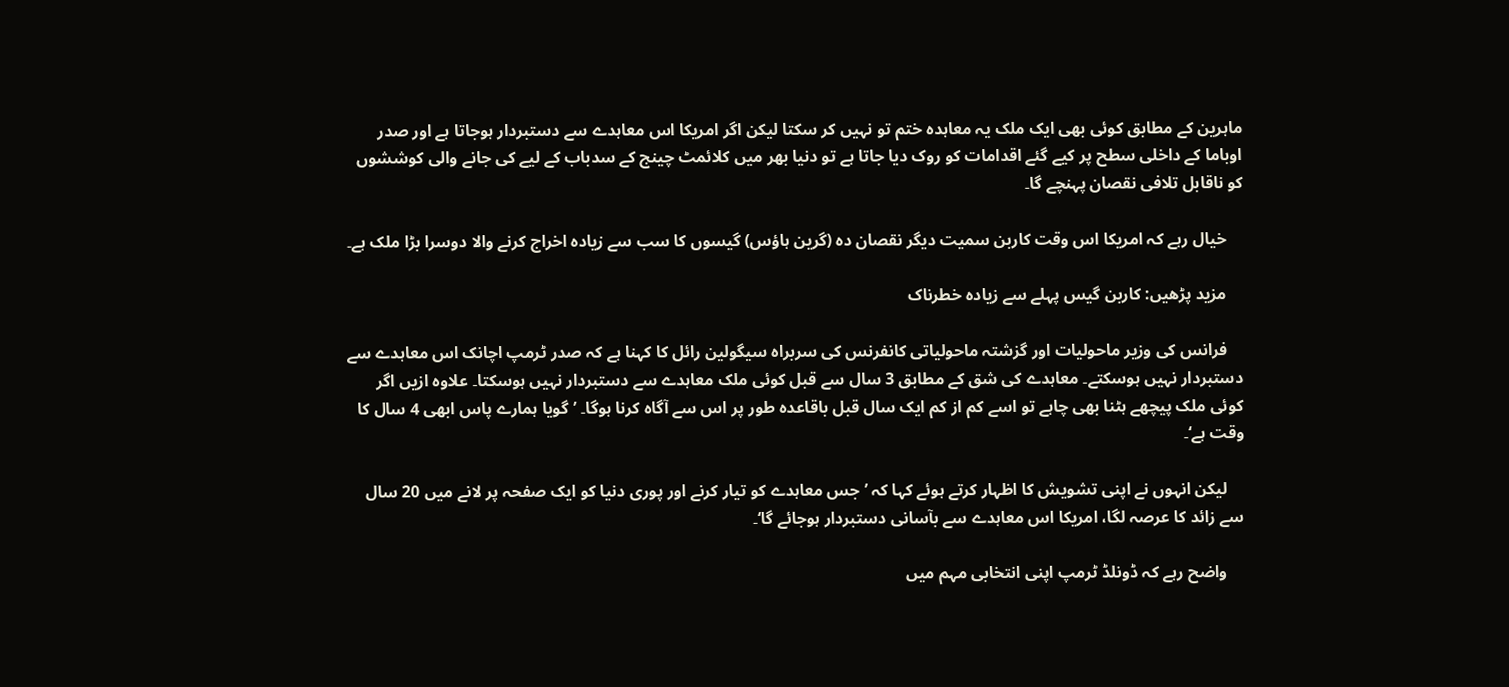ماہرین کے مطابق کوئی بھی ایک ملک یہ معاہدہ ختم تو نہیں کر سکتا لیکن اگر امریکا اس معاہدے سے دستبردار ہوجاتا ہے اور صدر اوباما کے داخلی سطح پر کیے گئے اقدامات کو روک دیا جاتا ہے تو دنیا بھر میں کلائمٹ چینج کے سدباب کے لیے کی جانے والی کوششوں کو ناقابل تلافی نقصان پہنچے گا۔

    خیال رہے کہ امریکا اس وقت کاربن سمیت دیگر نقصان دہ (گرین ہاؤس) گیسوں کا سب سے زیادہ اخراج کرنے والا دوسرا بڑا ملک ہے۔

    مزید پڑھیں: کاربن گیس پہلے سے زیادہ خطرناک

    فرانس کی وزیر ماحولیات اور گزشتہ ماحولیاتی کانفرنس کی سربراہ سیگولین رائل کا کہنا ہے کہ صدر ٹرمپ اچانک اس معاہدے سے دستبردار نہیں ہوسکتے۔ معاہدے کی شق کے مطابق 3 سال سے قبل کوئی ملک معاہدے سے دستبردار نہیں ہوسکتا۔ علاوہ ازیں اگر کوئی ملک پیچھے ہٹنا بھی چاہے تو اسے کم از کم ایک سال قبل باقاعدہ طور پر اس سے آگاہ کرنا ہوگا۔ ’گویا ہمارے پاس ابھی 4 سال کا وقت ہے‘۔

    لیکن انہوں نے اپنی تشویش کا اظہار کرتے ہوئے کہا کہ ’جس معاہدے کو تیار کرنے اور پوری دنیا کو ایک صفحہ پر لانے میں 20 سال سے زائد کا عرصہ لگا، امریکا اس معاہدے سے بآسانی دستبردار ہوجائے گا‘۔

    واضح رہے کہ ڈونلڈ ٹرمپ اپنی انتخابی مہم میں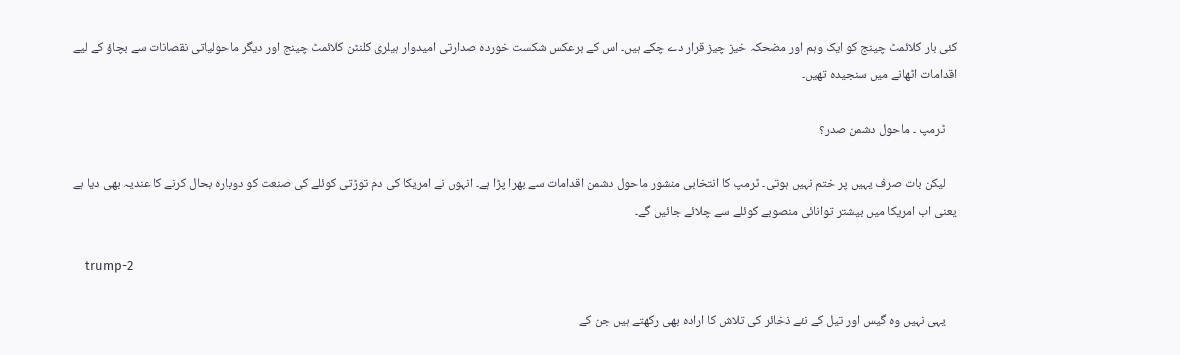کئی بار کلائمٹ چینج کو ایک وہم اور مضحکہ خیز چیز قرار دے چکے ہیں۔ اس کے برعکس شکست خوردہ صدارتی امیدوار ہیلری کلنٹن کلائمٹ چینج اور دیگر ماحولیاتی نقصانات سے بچاؤ کے لیے اقدامات اٹھانے میں سنجیدہ تھیں۔

    ٹرمپ ۔ ماحول دشمن صدر؟

    لیکن بات صرف یہیں پر ختم نہیں ہوتی۔ ٹرمپ کا انتخابی منشور ماحول دشمن اقدامات سے بھرا پڑا ہے۔ انہوں نے امریکا کی دم توڑتی کوئلے کی صنعت کو دوبارہ بحال کرنے کا عندیہ بھی دیا ہے یعنی اب امریکا میں بیشتر توانائی منصوبے کوئلے سے چلائے جائیں گے۔

    trump-2

    یہی نہیں وہ گیس اور تیل کے نئے ذخائر کی تلاش کا ارادہ بھی رکھتے ہیں جن کے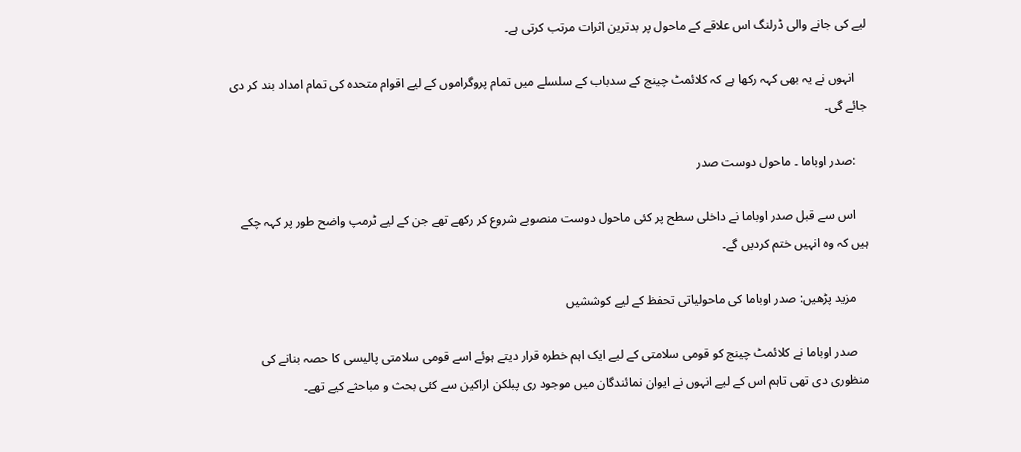لیے کی جانے والی ڈرلنگ اس علاقے کے ماحول پر بدترین اثرات مرتب کرتی ہے۔

    انہوں نے یہ بھی کہہ رکھا ہے کہ کلائمٹ چینج کے سدباب کے سلسلے میں تمام پروگراموں کے لیے اقوام متحدہ کی تمام امداد بند کر دی جائے گی۔

    :صدر اوباما ۔ ماحول دوست صدر

    اس سے قبل صدر اوباما نے داخلی سطح پر کئی ماحول دوست منصوبے شروع کر رکھے تھے جن کے لیے ٹرمپ واضح طور پر کہہ چکے ہیں کہ وہ انہیں ختم کردیں گے۔

    مزید پڑھیں: صدر اوباما کی ماحولیاتی تحفظ کے لیے کوششیں

    صدر اوباما نے کلائمٹ چینج کو قومی سلامتی کے لیے ایک اہم خطرہ قرار دیتے ہوئے اسے قومی سلامتی پالیسی کا حصہ بنانے کی منظوری دی تھی تاہم اس کے لیے انہوں نے ایوان نمائندگان میں موجود ری پبلکن اراکین سے کئی بحث و مباحثے کیے تھے۔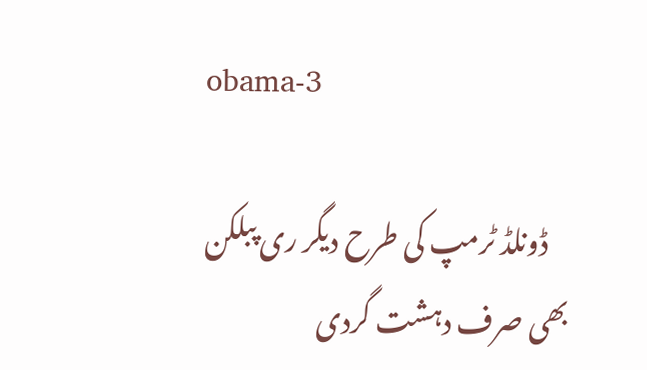obama-3

    ڈونلڈ ٹرمپ کی طرح دیگر ری پبلکن بھی صرف دہشت گردی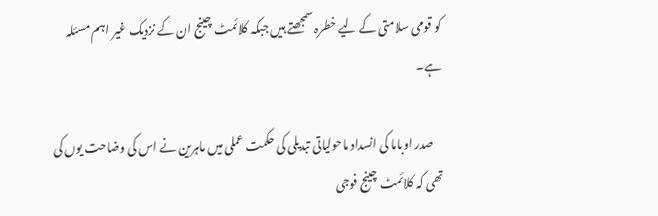کو قومی سلامتی کے لیے خطرہ سمجھتے ہیں جبکہ کلائمٹ چینج ان کے نزدیک غیر اہم مسئلہ ہے۔

    صدر اوباما کی انسداد ماحولیاتی تبدیلی کی حکمت عملی میں ماہرین نے اس کی وضاحت یوں کی تھی کہ کلائمٹ چینج فوجی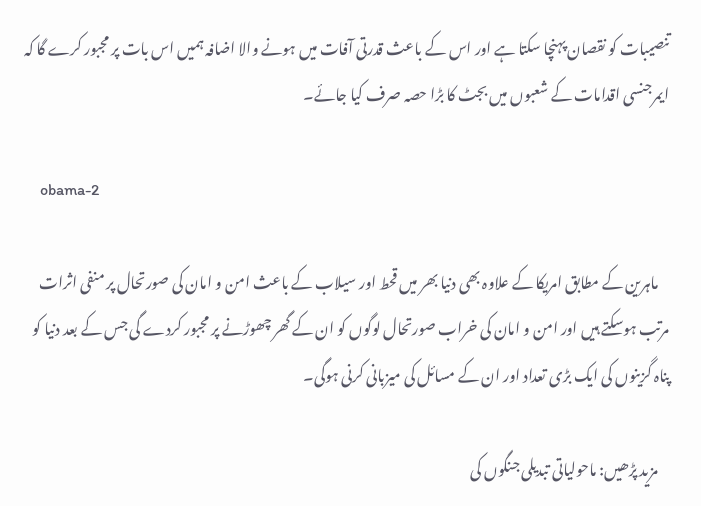تنصیبات کو نقصان پہنچا سکتا ہے اور اس کے باعث قدرتی آفات میں ہونے والا اضافہ ہمیں اس بات پر مجبور کرے گا کہ ایمرجنسی اقدامات کے شعبوں میں بجٹ کا بڑا حصہ صرف کیا جائے۔

    obama-2

    ماہرین کے مطابق امریکا کے علاوہ بھی دنیا بھر میں قحط اور سیلاب کے باعث امن و امان کی صورتحال پر منفی اثرات مرتب ہوسکتے ہیں اور امن و امان کی خراب صورتحال لوگوں کو ان کے گھر چھوڑنے پر مجبور کردے گی جس کے بعد دنیا کو پناہ گزینوں کی ایک بڑی تعداد اور ان کے مسائل کی میزبانی کرنی ہوگی۔

    مزید پڑھیں: ماحولیاتی تبدیلی جنگوں کی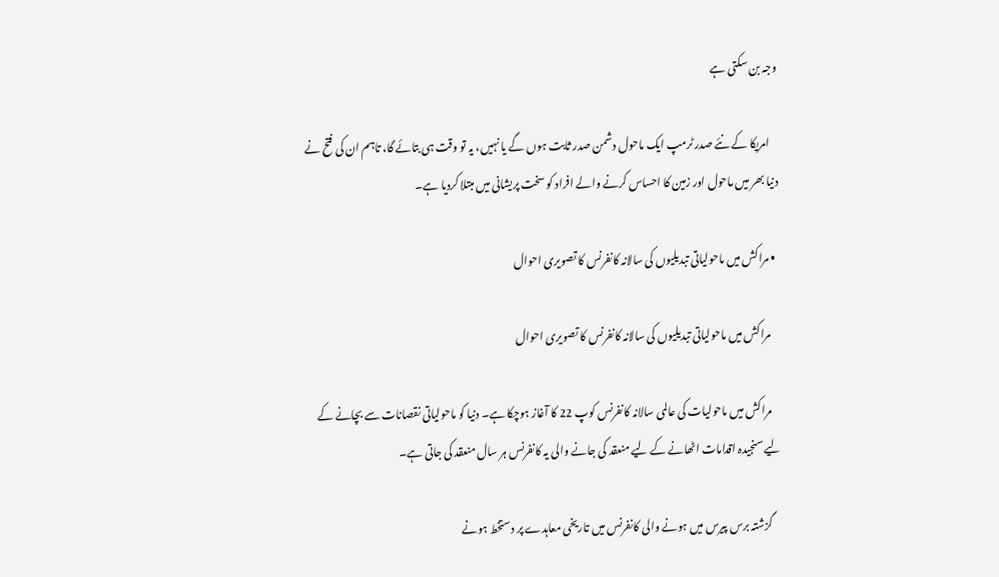وجہ بن سکتی ہے

    امریکا کے نئے صدر ٹرمپ ایک ماحول دشمن صدر ثابت ہوں گے یا نہیں، یہ تو وقت ہی بتائے گا، تاہم ان کی فتح نے دنیا بھر میں ماحول اور زمین کا احساس کرنے والے افراد کو سخت پریشانی میں مبتلا کردیا ہے۔

  • مراکش میں ماحولیاتی تبدیلیوں کی سالانہ کانفرنس کا تصویری احوال

    مراکش میں ماحولیاتی تبدیلیوں کی سالانہ کانفرنس کا تصویری احوال

    مراکش میں ماحولیات کی عالمی سالانہ کانفرنس کوپ 22 کا آغاز ہوچکا ہے۔ دنیا کو ماحولیاتی نقصانات سے بچانے کے لیے سنجیدہ اقدامات اٹھانے کے لیے منعقد کی جانے والی یہ کانفرنس ہر سال منعقد کی جاتی ہے۔

    گزشتہ برس پیرس میں ہونے والی کانفرنس میں تاریخی معاہدے پر دستخط ہونے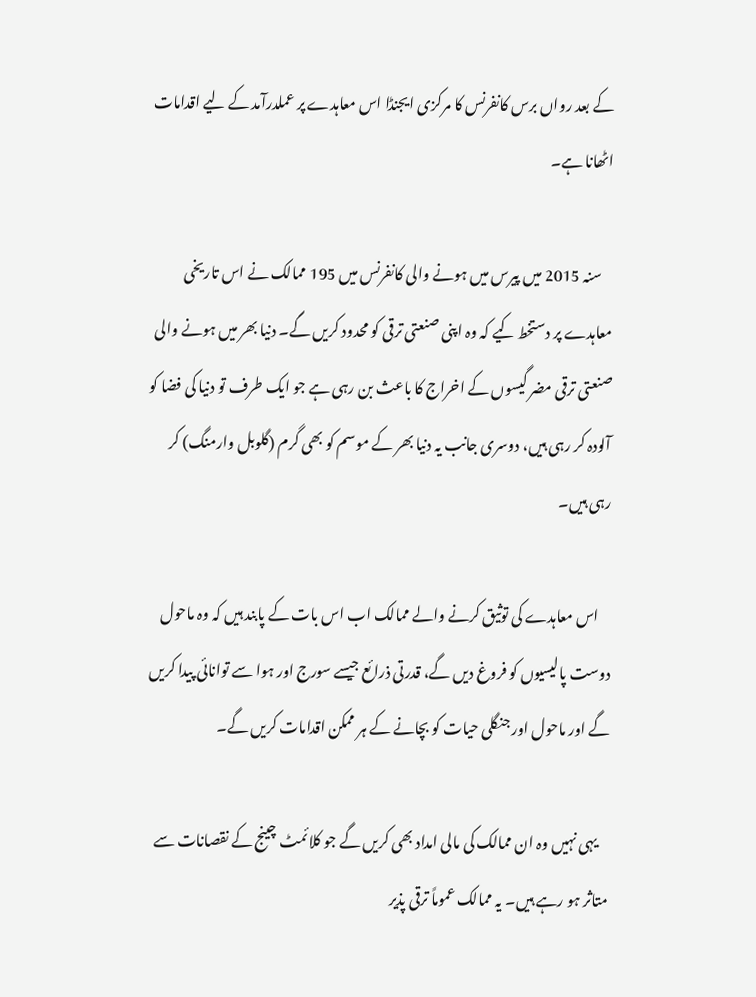کے بعد رواں برس کانفرنس کا مرکزی ایجنڈا اس معاہدے پر عملدرآمد کے لیے اقدامات اٹھانا ہے۔

    سنہ 2015 میں پیرس میں ہونے والی کانفرنس میں 195 ممالک نے اس تاریخی معاہدے پر دستخط کیے کہ وہ اپنی صنعتی ترقی کو محدود کریں گے۔ دنیا بھر میں ہونے والی صنعتی ترقی مضر گیسوں کے اخراج کا باعث بن رہی ہے جو ایک طرف تو دنیا کی فضا کو آلودہ کر رہی ہیں، دوسری جانب یہ دنیا بھر کے موسم کو بھی گرم (گلوبل وارمنگ) کر رہی ہیں۔

    اس معاہدے کی توثیق کرنے والے ممالک اب اس بات کے پابند ہیں کہ وہ ماحول دوست پالیسیوں کو فروغ دیں گے، قدرتی ذرائع جیسے سورج اور ہوا سے توانائی پیدا کریں گے اور ماحول اور جنگلی حیات کو بچانے کے ہر ممکن اقدامات کریں گے۔

    یہی نہیں وہ ان ممالک کی مالی امداد بھی کریں گے جو کلائمٹ چینج کے نقصانات سے متاثر ہو رہے ہیں۔ یہ ممالک عموماً ترقی پذیر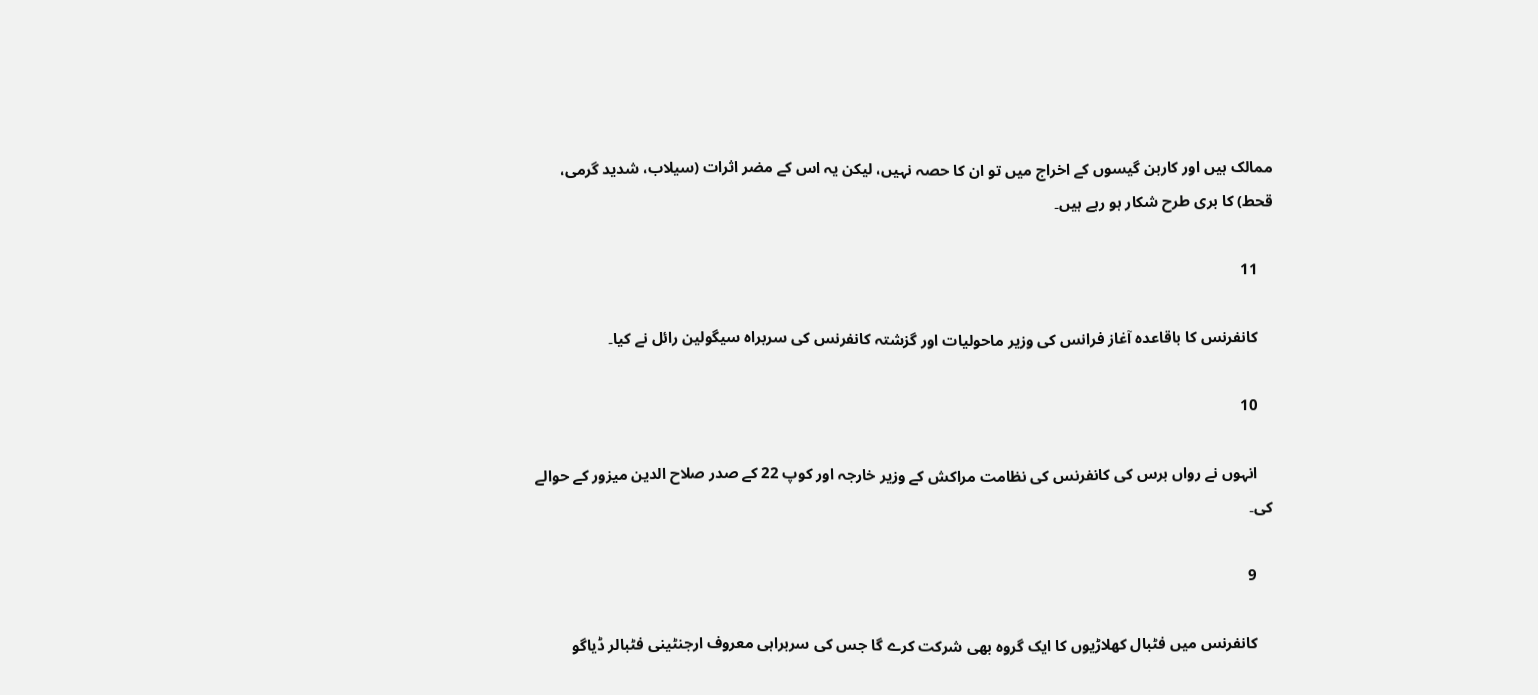ممالک ہیں اور کاربن گیسوں کے اخراج میں تو ان کا حصہ نہیں، لیکن یہ اس کے مضر اثرات (سیلاب، شدید گرمی، قحط) کا بری طرح شکار ہو رہے ہیں۔

    11

    کانفرنس کا باقاعدہ آغاز فرانس کی وزیر ماحولیات اور گزشتہ کانفرنس کی سربراہ سیگولین رائل نے کیا۔

    10

    انہوں نے رواں برس کی کانفرنس کی نظامت مراکش کے وزیر خارجہ اور کوپ 22 کے صدر صلاح الدین میزور کے حوالے کی۔

    9

    کانفرنس میں فٹبال کھلاڑیوں کا ایک گروہ بھی شرکت کرے گا جس کی سربراہی معروف ارجنٹینی فٹبالر ڈیاگو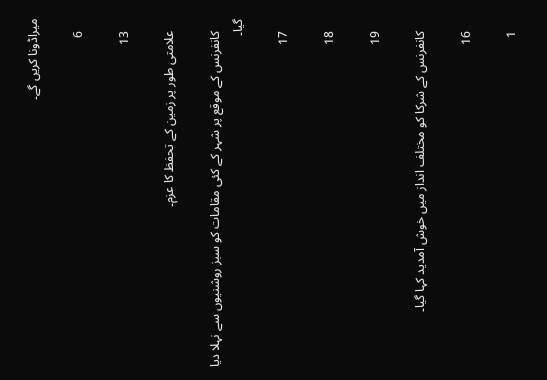میراڈونا کریں گے۔

    6

    13

    علامتی طور پر زمین کے تحفظ کا عزم۔

    کانفرنس کے موقع پر شہر کے کئی مقامات کو سبز روشنیوں سے نہلا دیا گیا۔

    17

    18

    19

    کانفرنس کے شرکا کو مختلف انداز میں خوش آمدید کہا گیا۔

    16

    1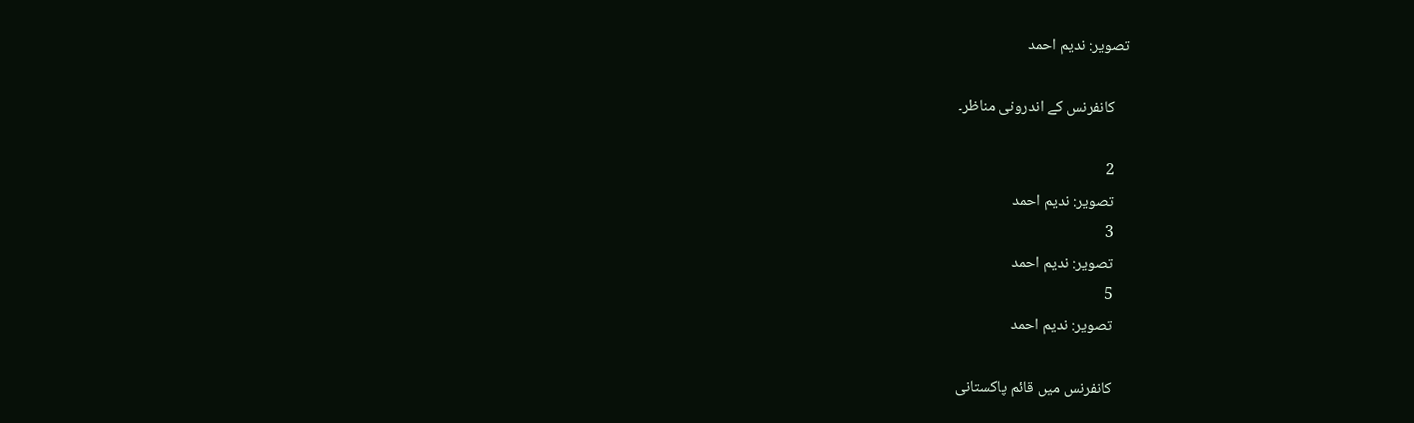تصویر: ندیم احمد

    کانفرنس کے اندرونی مناظر۔

    2
    تصویر: ندیم احمد
    3
    تصویر: ندیم احمد
    5
    تصویر: ندیم احمد

    کانفرنس میں قائم پاکستانی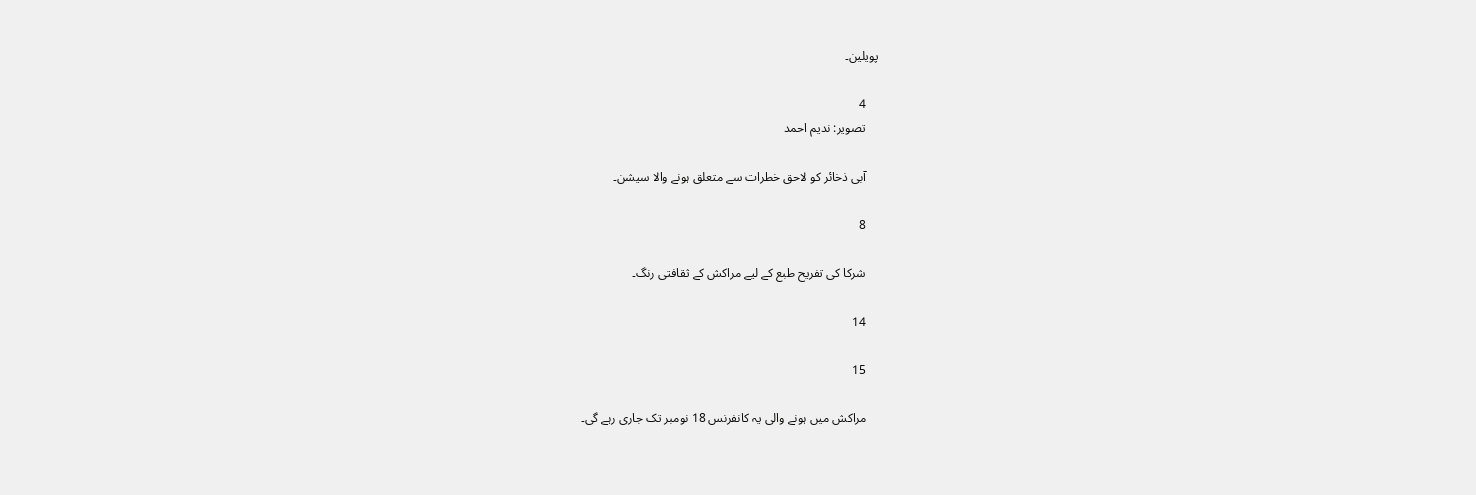پویلین۔

    4
    تصویر: ندیم احمد

    آبی ذخائر کو لاحق خطرات سے متعلق ہونے والا سیشن۔

    8

    شرکا کی تفریح طبع کے لیے مراکش کے ثقافتی رنگ۔

    14

    15

    مراکش میں ہونے والی یہ کانفرنس 18 نومبر تک جاری رہے گی۔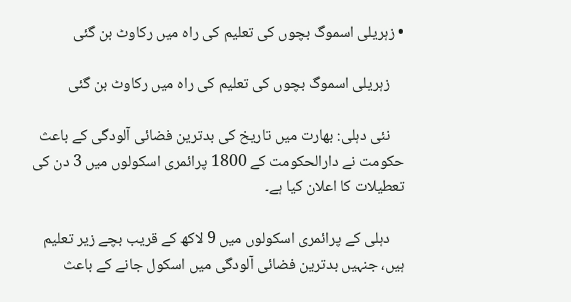• زہریلی اسموگ بچوں کی تعلیم کی راہ میں رکاوٹ بن گئی

    زہریلی اسموگ بچوں کی تعلیم کی راہ میں رکاوٹ بن گئی

    نئی دہلی: بھارت میں تاریخ کی بدترین فضائی آلودگی کے باعث حکومت نے دارالحکومت کے 1800 پرائمری اسکولوں میں 3 دن کی تعطیلات کا اعلان کیا ہے۔

    دہلی کے پرائمری اسکولوں میں 9 لاکھ کے قریب بچے زیر تعلیم ہیں، جنہیں بدترین فضائی آلودگی میں اسکول جانے کے باعث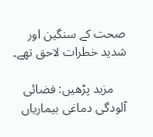صحت کے سنگین اور شدید خطرات لاحق تھے۔

    مزید پڑھیں: فضائی آلودگی دماغی بیماریاں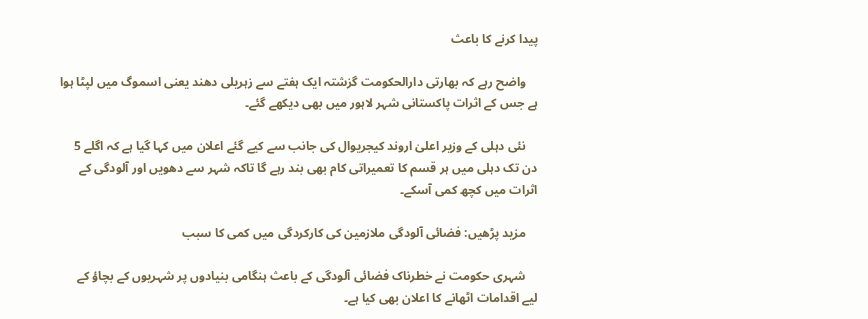پیدا کرنے کا باعث

    واضح رہے کہ بھارتی دارالحکومت گزشتہ ایک ہفتے سے زہریلی دھند یعنی اسموگ میں لپٹا ہوا ہے جس کے اثرات پاکستانی شہر لاہور میں بھی دیکھے گئے۔

    نئی دہلی کے وزیر اعلیٰ اروند کیجریوال کی جانب سے کیے گئے اعلان میں کہا گیا ہے کہ اگلے 5 دن تک دہلی میں ہر قسم کا تعمیراتی کام بھی بند رہے گا تاکہ شہر سے دھویں اور آلودگی کے اثرات میں کچھ کمی آسکے۔

    مزید پڑھیں: فضائی آلودگی ملازمین کی کارکردگی میں کمی کا سبب

    شہری حکومت نے خطرناک فضائی آلودگی کے باعث ہنگامی بنیادوں پر شہریوں کے بچاؤ کے لیے اقدامات اٹھانے کا اعلان بھی کیا ہے۔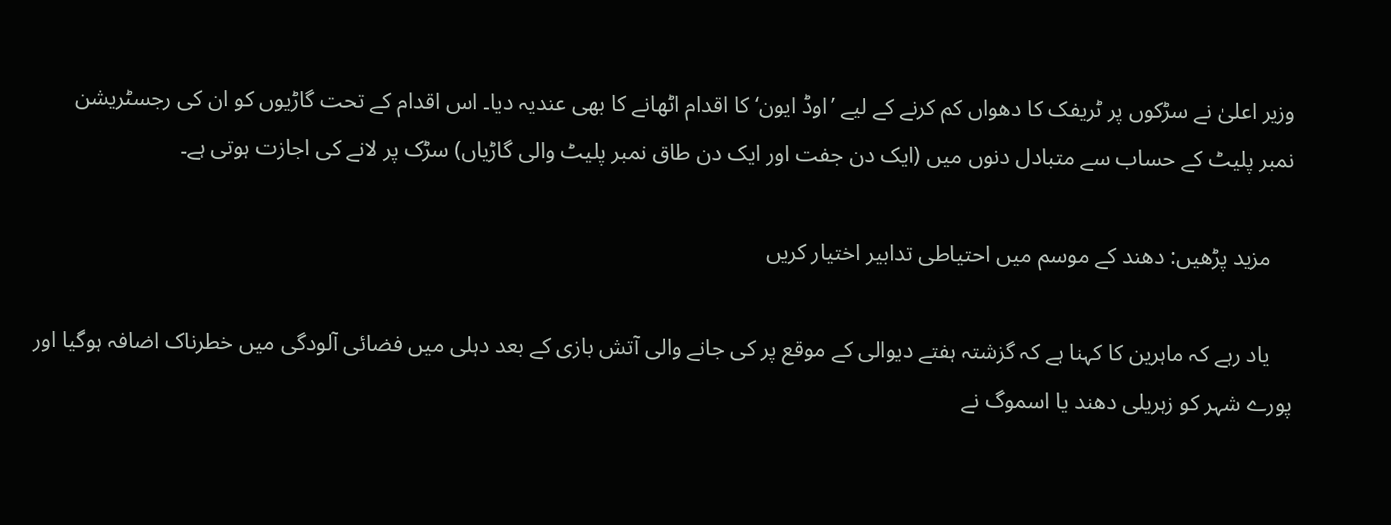وزیر اعلیٰ نے سڑکوں پر ٹریفک کا دھواں کم کرنے کے لیے ’اوڈ ایون‘ کا اقدام اٹھانے کا بھی عندیہ دیا۔ اس اقدام کے تحت گاڑیوں کو ان کی رجسٹریشن نمبر پلیٹ کے حساب سے متبادل دنوں میں (ایک دن جفت اور ایک دن طاق نمبر پلیٹ والی گاڑیاں) سڑک پر لانے کی اجازت ہوتی ہے۔

    مزید پڑھیں: دھند کے موسم میں احتیاطی تدابیر اختیار کریں

    یاد رہے کہ ماہرین کا کہنا ہے کہ گزشتہ ہفتے دیوالی کے موقع پر کی جانے والی آتش بازی کے بعد دہلی میں فضائی آلودگی میں خطرناک اضافہ ہوگیا اور پورے شہر کو زہریلی دھند یا اسموگ نے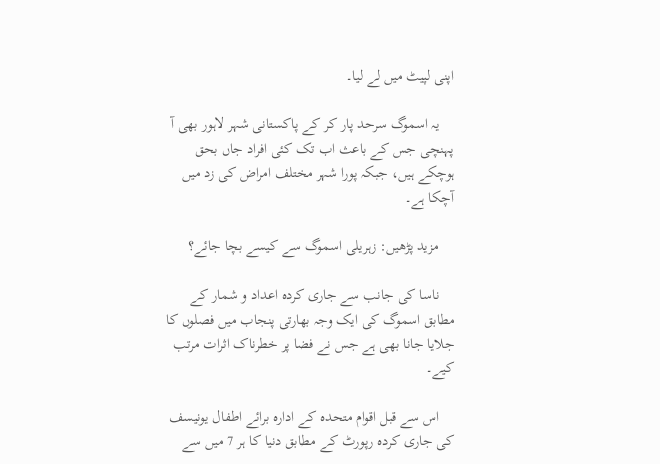اپنی لپیٹ میں لے لیا۔

    یہ اسموگ سرحد پار کر کے پاکستانی شہر لاہور بھی آ پہنچی جس کے باعث اب تک کئی افراد جاں بحق ہوچکے ہیں، جبکہ پورا شہر مختلف امراض کی زد میں آچکا ہے۔

    مزید پڑھیں: زہریلی اسموگ سے کیسے بچا جائے؟

    ناسا کی جانب سے جاری کردہ اعداد و شمار کے مطابق اسموگ کی ایک وجہ بھارتی پنجاب میں فصلوں کا جلایا جانا بھی ہے جس نے فضا پر خطرناک اثرات مرتب کیے۔

    اس سے قبل اقوام متحدہ کے ادارہ برائے اطفال یونیسف کی جاری کردہ رپورٹ کے مطابق دنیا کا ہر 7 میں سے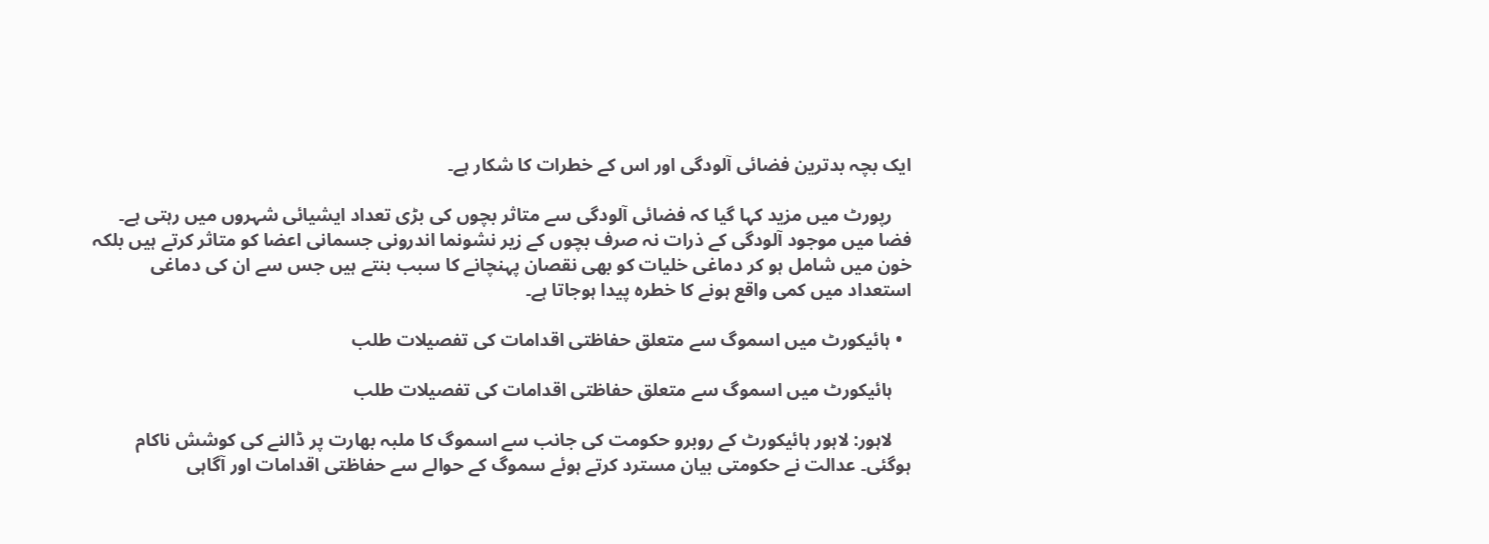ایک بچہ بدترین فضائی آلودگی اور اس کے خطرات کا شکار ہے۔

    رپورٹ میں مزید کہا گیا کہ فضائی آلودگی سے متاثر بچوں کی بڑی تعداد ایشیائی شہروں میں رہتی ہے۔ فضا میں موجود آلودگی کے ذرات نہ صرف بچوں کے زیر نشونما اندرونی جسمانی اعضا کو متاثر کرتے ہیں بلکہ خون میں شامل ہو کر دماغی خلیات کو بھی نقصان پہنچانے کا سبب بنتے ہیں جس سے ان کی دماغی استعداد میں کمی واقع ہونے کا خطرہ پیدا ہوجاتا ہے۔

  • ہائیکورٹ میں اسموگ سے متعلق حفاظتی اقدامات کی تفصیلات طلب

    ہائیکورٹ میں اسموگ سے متعلق حفاظتی اقدامات کی تفصیلات طلب

    لاہور: لاہور ہائیکورٹ کے روبرو حکومت کی جانب سے اسموگ کا ملبہ بھارت پر ڈالنے کی کوشش ناکام ہوگئی۔ عدالت نے حکومتی بیان مسترد کرتے ہوئے سموگ کے حوالے سے حفاظتی اقدامات اور آگاہی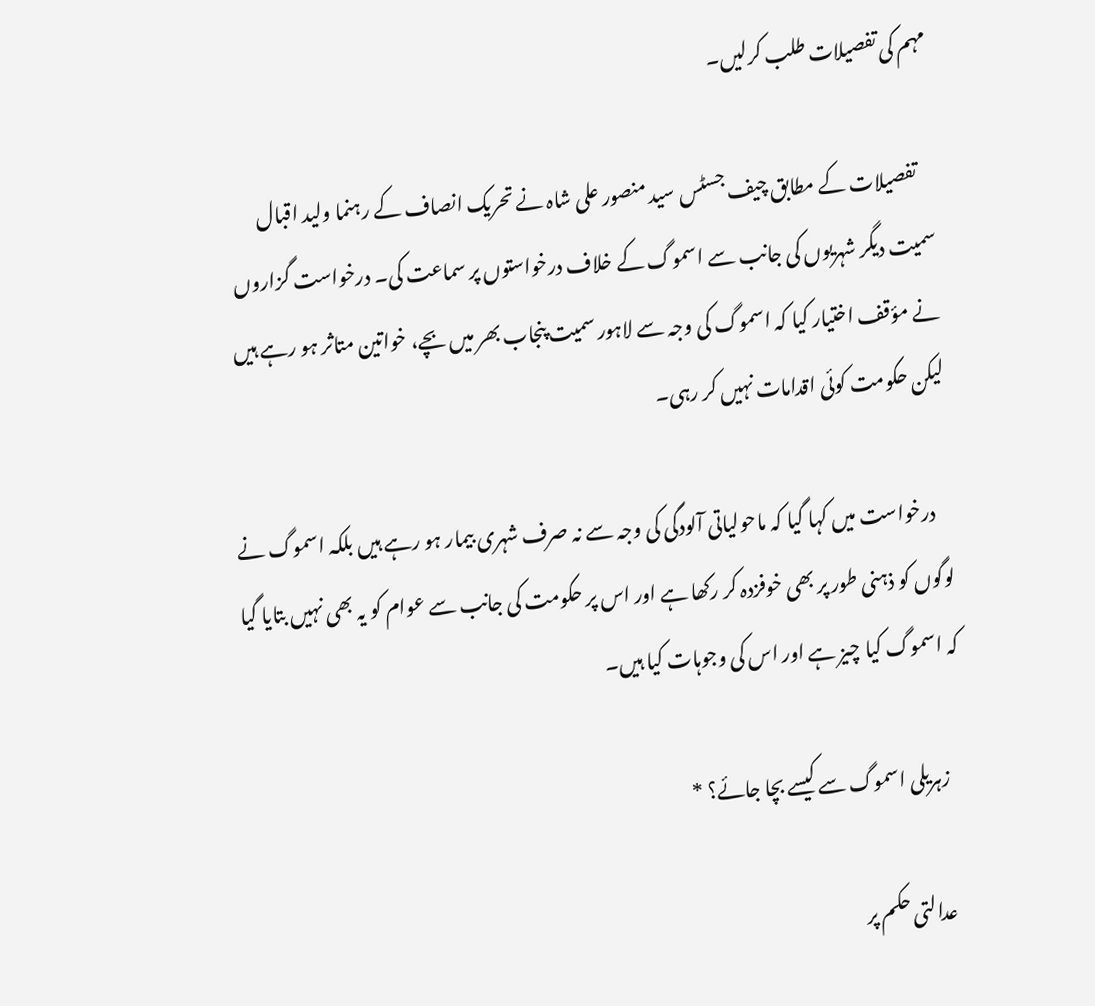مہم کی تفصیلات طلب کرلیں۔

    تفصیلات کے مطابق چیف جسٹس سید منصور علی شاہ نے تحریک انصاف کے رہنما ولید اقبال سمیت دیگر شہریوں کی جانب سے اسموگ کے خلاف درخواستوں پر سماعت کی۔ درخواست گزاروں نے مؤقف اختیار کیا کہ اسموگ کی وجہ سے لاہور سمیت پنجاب بھر میں بچے، خواتین متاثر ہو رہے ہیں لیکن حکومت کوئی اقدامات نہیں کر رہی۔

    درخواست میں کہا گیا کہ ماحولیاتی آلودگی کی وجہ سے نہ صرف شہری بیمار ہو رہے ہیں بلکہ اسموگ نے لوگوں کو ذہنی طور پر بھی خوفزدہ کر رکھا ہے اور اس پر حکومت کی جانب سے عوام کو یہ بھی نہیں بتایا گیا کہ اسموگ کیا چیز ہے اور اس کی وجوہات کیا ہیں۔

    زہریلی اسموگ سے کیسے بچا جائے؟ *

    عدالتی حکم پر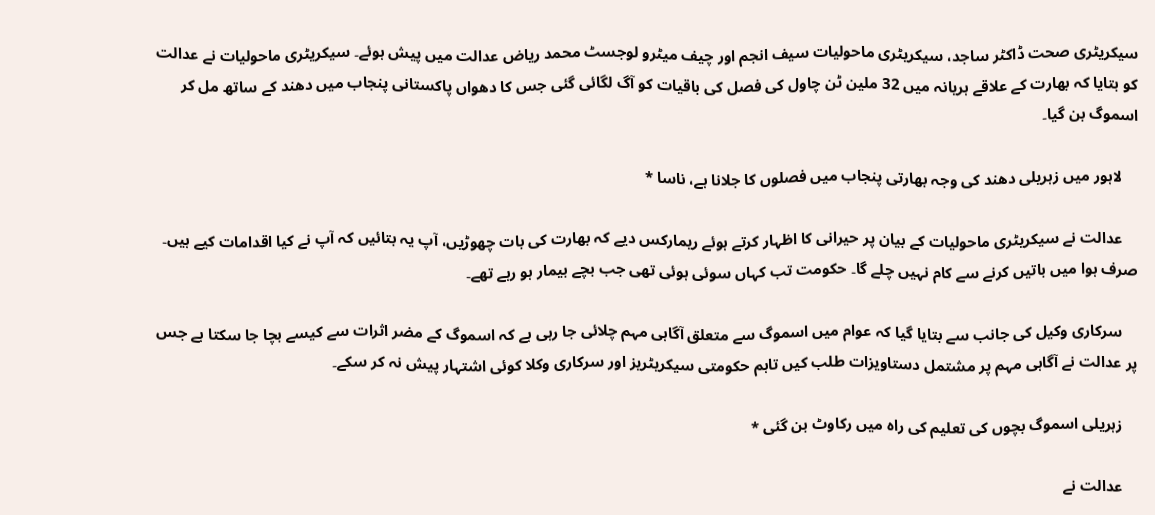سیکریٹری صحت ڈاکٹر ساجد، سیکریٹری ماحولیات سیف انجم اور چیف میٹرو لوجسٹ محمد ریاض عدالت میں پیش ہوئے۔ سیکریٹری ماحولیات نے عدالت کو بتایا کہ بھارت کے علاقے ہریانہ میں 32 ملین ٹن چاول کی فصل کی باقیات کو آگ لگائی گئی جس کا دھواں پاکستانی پنجاب میں دھند کے ساتھ مل کر اسموگ بن گیا۔

    لاہور میں زہریلی دھند کی وجہ بھارتی پنجاب میں فصلوں کا جلانا ہے، ناسا *

    عدالت نے سیکریٹری ماحولیات کے بیان پر حیرانی کا اظہار کرتے ہوئے ریمارکس دیے کہ بھارت کی بات چھوڑیں، آپ یہ بتائیں کہ آپ نے کیا اقدامات کیے ہیں۔ صرف ہوا میں باتیں کرنے سے کام نہیں چلے گا۔ حکومت تب کہاں سوئی ہوئی تھی جب بچے بیمار ہو رہے تھے۔

    سرکاری وکیل کی جانب سے بتایا گیا کہ عوام میں اسموگ سے متعلق آگاہی مہم چلائی جا رہی ہے کہ اسموگ کے مضر اثرات سے کیسے بچا جا سکتا ہے جس پر عدالت نے آگاہی مہم پر مشتمل دستاویزات طلب کیں تاہم حکومتی سیکریٹریز اور سرکاری وکلا کوئی اشتہار پیش نہ کر سکے۔

    زہریلی اسموگ بچوں کی تعلیم کی راہ میں رکاوٹ بن گئی *

    عدالت نے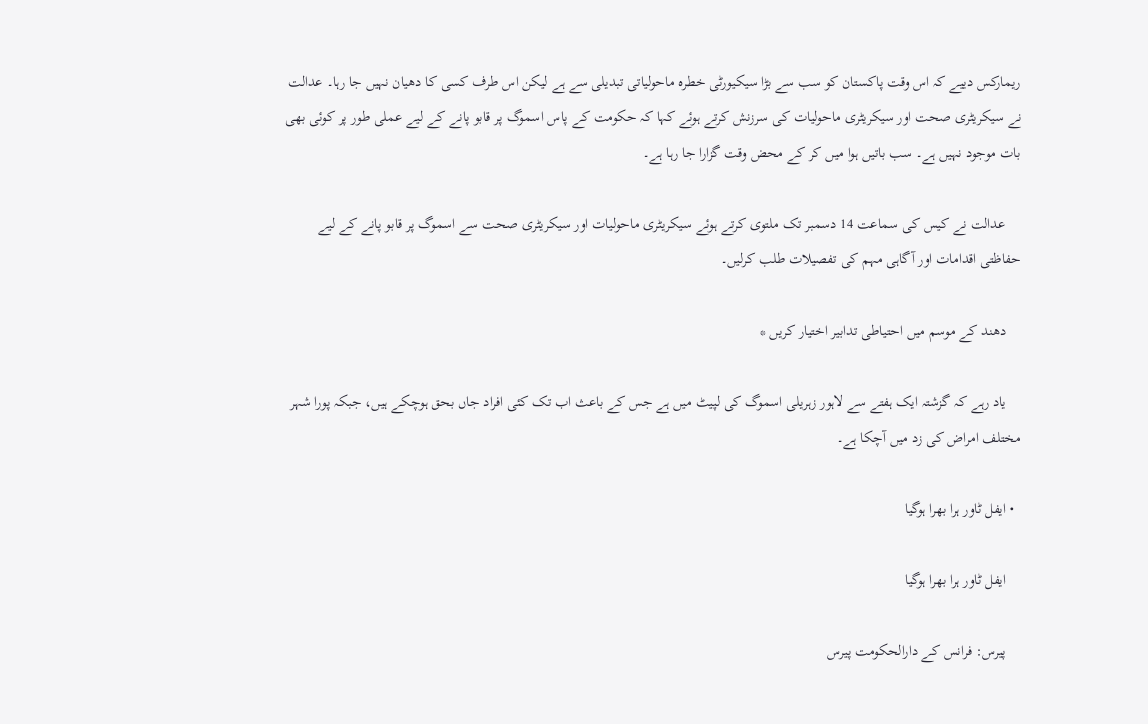ریمارکس دییے کہ اس وقت پاکستان کو سب سے بڑا سیکیورٹی خطرہ ماحولیاتی تبدیلی سے ہے لیکن اس طرف کسی کا دھیان نہیں جا رہا۔ عدالت نے سیکریٹری صحت اور سیکریٹری ماحولیات کی سرزنش کرتے ہوئے کہا کہ حکومت کے پاس اسموگ پر قابو پانے کے لیے عملی طور پر کوئی بھی بات موجود نہیں ہے۔ سب باتیں ہوا میں کر کے محض وقت گزارا جا رہا ہے۔

    عدالت نے کیس کی سماعت 14 دسمبر تک ملتوی کرتے ہوئے سیکریٹری ماحولیات اور سیکریٹری صحت سے اسموگ پر قابو پانے کے لیے حفاظتی اقدامات اور آگاہی مہم کی تفصیلات طلب کرلیں۔

    دھند کے موسم میں احتیاطی تدابیر اختیار کریں *

    یاد رہے کہ گزشتہ ایک ہفتے سے لاہور زہریلی اسموگ کی لپیٹ میں ہے جس کے باعث اب تک کئی افراد جاں بحق ہوچکے ہیں، جبکہ پورا شہر مختلف امراض کی زد میں آچکا ہے۔

  • ایفل ٹاور ہرا بھرا ہوگیا

    ایفل ٹاور ہرا بھرا ہوگیا

    پیرس: فرانس کے دارالحکومت پیرس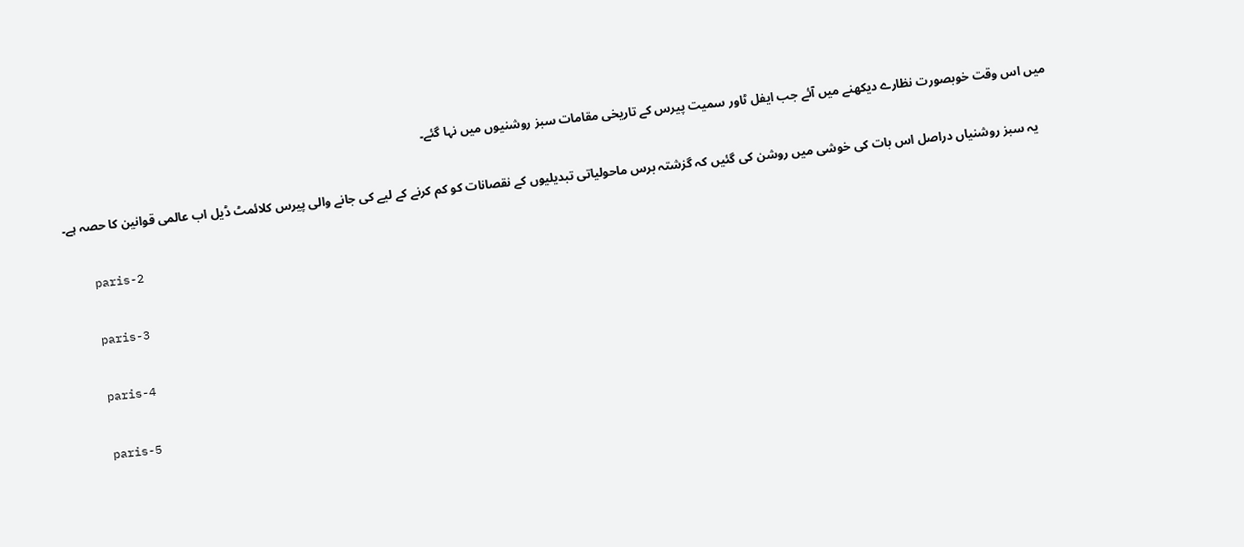میں اس وقت خوبصورت نظارے دیکھنے میں آئے جب ایفل ٹاور سمیت پیرس کے تاریخی مقامات سبز روشنیوں میں نہا گئے۔

    یہ سبز روشنیاں دراصل اس بات کی خوشی میں روشن کی گئیں کہ گزشتہ برس ماحولیاتی تبدیلیوں کے نقصانات کو کم کرنے کے لیے کی جانے والی پیرس کلائمٹ ڈیل اب عالمی قوانین کا حصہ ہے۔

    paris-2

    paris-3

    paris-4

    paris-5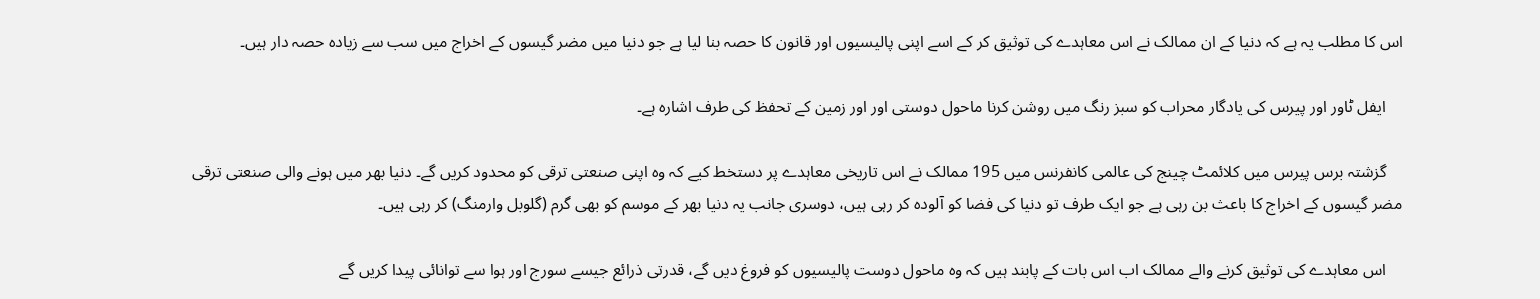اس کا مطلب یہ ہے کہ دنیا کے ان ممالک نے اس معاہدے کی توثیق کر کے اسے اپنی پالیسیوں اور قانون کا حصہ بنا لیا ہے جو دنیا میں مضر گیسوں کے اخراج میں سب سے زیادہ حصہ دار ہیں۔

    ایفل ٹاور اور پیرس کی یادگار محراب کو سبز رنگ میں روشن کرنا ماحول دوستی اور اور زمین کے تحفظ کی طرف اشارہ ہے۔

    گزشتہ برس پیرس میں کلائمٹ چینج کی عالمی کانفرنس میں 195 ممالک نے اس تاریخی معاہدے پر دستخط کیے کہ وہ اپنی صنعتی ترقی کو محدود کریں گے۔ دنیا بھر میں ہونے والی صنعتی ترقی مضر گیسوں کے اخراج کا باعث بن رہی ہے جو ایک طرف تو دنیا کی فضا کو آلودہ کر رہی ہیں، دوسری جانب یہ دنیا بھر کے موسم کو بھی گرم (گلوبل وارمنگ) کر رہی ہیں۔

    اس معاہدے کی توثیق کرنے والے ممالک اب اس بات کے پابند ہیں کہ وہ ماحول دوست پالیسیوں کو فروغ دیں گے، قدرتی ذرائع جیسے سورج اور ہوا سے توانائی پیدا کریں گے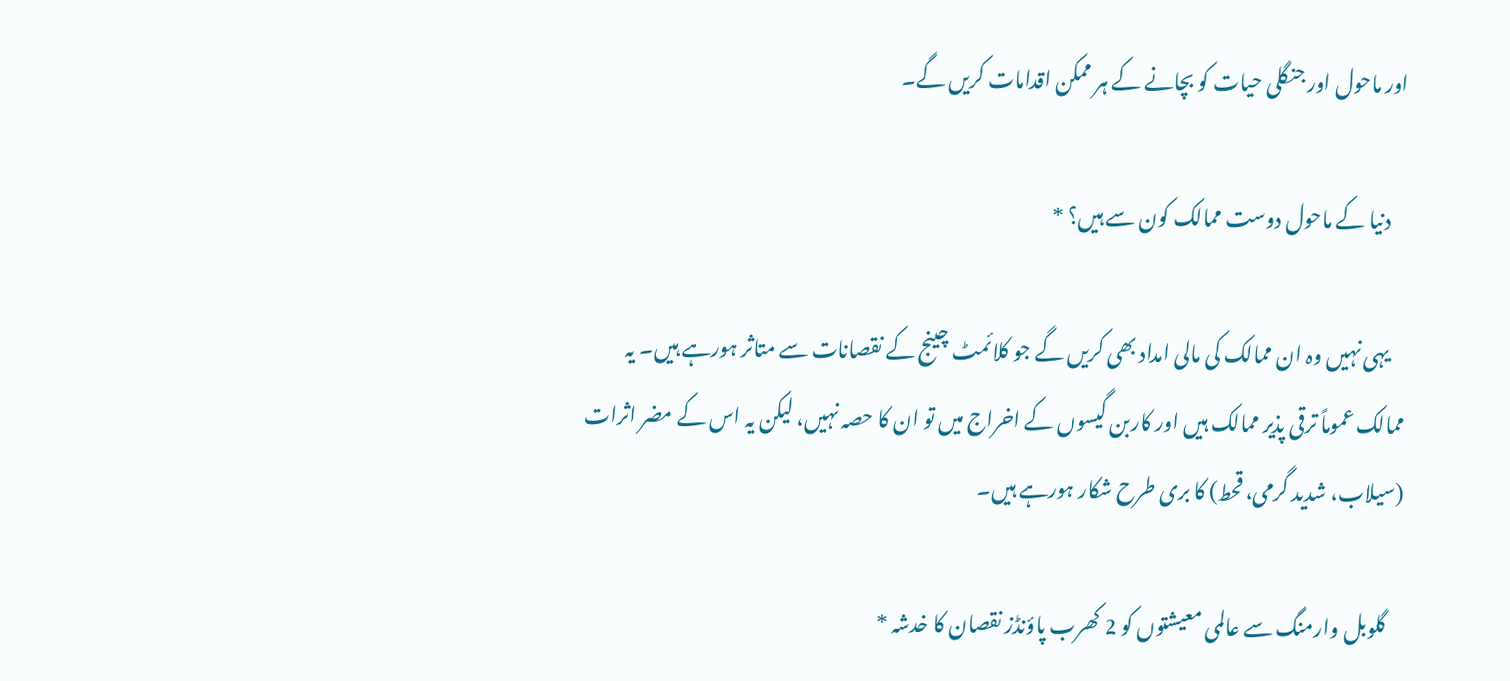اور ماحول اور جنگلی حیات کو بچانے کے ہر ممکن اقدامات کریں گے۔

    دنیا کے ماحول دوست ممالک کون سے ہیں؟ *

    یہی نہیں وہ ان ممالک کی مالی امداد بھی کریں گے جو کلائمٹ چینج کے نقصانات سے متاثر ہورہے ہیں۔ یہ ممالک عموماً ترقی پذیر ممالک ہیں اور کاربن گیسوں کے اخراج میں تو ان کا حصہ نہیں، لیکن یہ اس کے مضر اثرات (سیلاب، شدید گرمی، قحط) کا بری طرح شکار ہورہے ہیں۔

    گلوبل وارمنگ سے عالمی معیشتوں کو 2 کھرب پاؤنڈز نقصان کا خدشہ *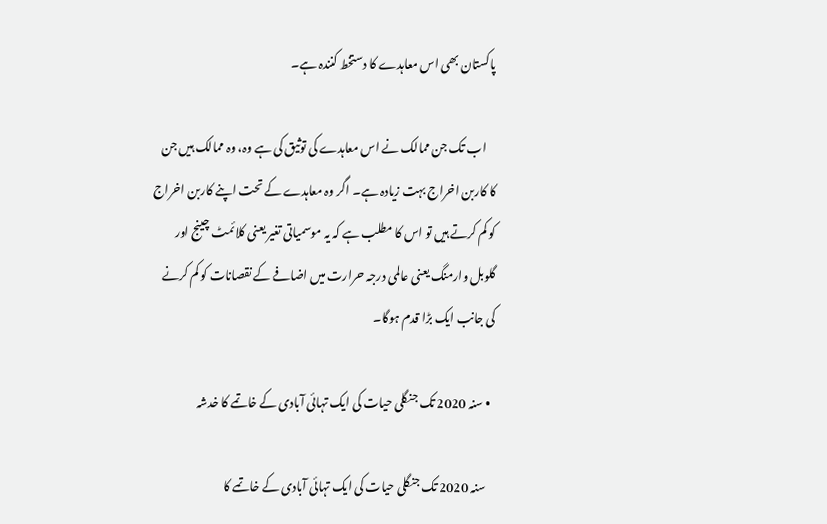پاکستان بھی اس معاہدے کا دستخط کنندہ ہے۔

    اب تک جن ممالک نے اس معاہدے کی توثیق کی ہے وہ، وہ ممالک ہیں جن کا کاربن اخراج بہت زیادہ ہے۔ اگر وہ معاہدے کے تحت اپنے کاربن اخراج کو کم کرتے ہیں تو اس کا مطلب ہے کہ یہ موسمیاتی تغیر یعنی کلائمٹ چینج اور گلوبل وارمنگ یعنی عالمی درجہ حرارت میں اضافے کے نقصانات کو کم کرنے کی جانب ایک بڑا قدم ہوگا۔

  • سنہ 2020 تک جنگلی حیات کی ایک تہائی آبادی کے خاتمے کا خدشہ

    سنہ 2020 تک جنگلی حیات کی ایک تہائی آبادی کے خاتمے کا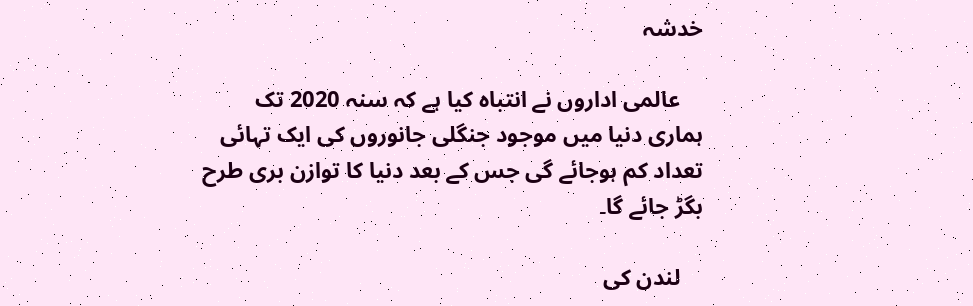خدشہ

    عالمی اداروں نے انتباہ کیا ہے کہ سنہ 2020 تک ہماری دنیا میں موجود جنگلی جانوروں کی ایک تہائی تعداد کم ہوجائے گی جس کے بعد دنیا کا توازن بری طرح بگڑ جائے گا۔

    لندن کی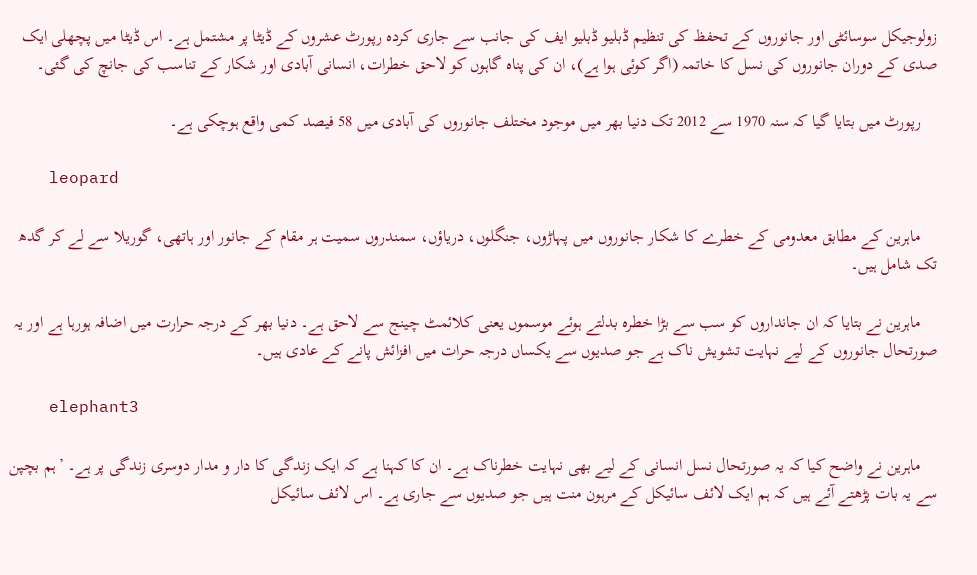زولوجیکل سوسائٹی اور جانوروں کے تحفظ کی تنظیم ڈبلیو ڈبلیو ایف کی جانب سے جاری کردہ رپورٹ عشروں کے ڈیٹا پر مشتمل ہے۔ اس ڈیٹا میں پچھلی ایک صدی کے دوران جانوروں کی نسل کا خاتمہ (اگر کوئی ہوا ہے)، ان کی پناہ گاہوں کو لاحق خطرات، انسانی آبادی اور شکار کے تناسب کی جانچ کی گئی۔

    رپورٹ میں بتایا گیا کہ سنہ 1970 سے 2012 تک دنیا بھر میں موجود مختلف جانوروں کی آبادی میں 58 فیصد کمی واقع ہوچکی ہے۔

    leopard

    ماہرین کے مطابق معدومی کے خطرے کا شکار جانوروں میں پہاڑوں، جنگلوں، دریاؤں، سمندروں سمیت ہر مقام کے جانور اور ہاتھی، گوریلا سے لے کر گدھ تک شامل ہیں۔

    ماہرین نے بتایا کہ ان جانداروں کو سب سے بڑا خطرہ بدلتے ہوئے موسموں یعنی کلائمٹ چینج سے لاحق ہے۔ دنیا بھر کے درجہ حرارت میں اضافہ ہورہا ہے اور یہ صورتحال جانوروں کے لیے نہایت تشویش ناک ہے جو صدیوں سے یکساں درجہ حرات میں افزائش پانے کے عادی ہیں۔

    elephant3

    ماہرین نے واضح کیا کہ یہ صورتحال نسل انسانی کے لیے بھی نہایت خطرناک ہے۔ ان کا کہنا ہے کہ ایک زندگی کا دار و مدار دوسری زندگی پر ہے۔ ’ہم بچپن سے یہ بات پڑھتے آئے ہیں کہ ہم ایک لائف سائیکل کے مرہون منت ہیں جو صدیوں سے جاری ہے۔ اس لائف سائیکل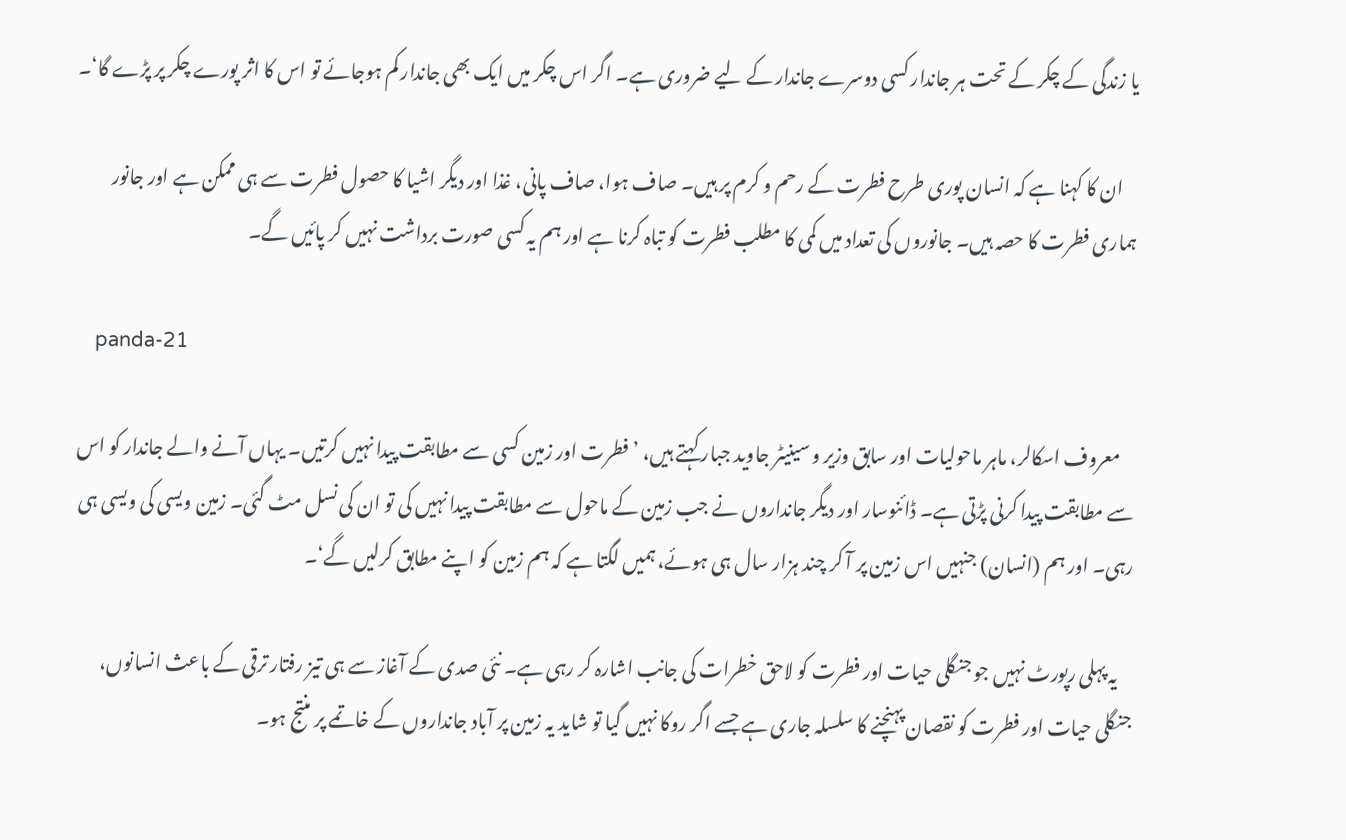یا زندگی کے چکر کے تحت ہر جاندار کسی دوسرے جاندار کے لیے ضروری ہے۔ اگر اس چکر میں ایک بھی جاندار کم ہوجائے تو اس کا اثر پورے چکر پر پڑے گا‘۔

    ان کا کہنا ہے کہ انسان پوری طرح فطرت کے رحم و کرم پر ہیں۔ صاف ہوا، صاف پانی، غذا اور دیگر اشیا کا حصول فطرت سے ہی ممکن ہے اور جانور ہماری فطرت کا حصہ ہیں۔ جانوروں کی تعداد میں کمی کا مطلب فطرت کو تباہ کرنا ہے اور ہم یہ کسی صورت برداشت نہیں کر پائیں گے۔

    panda-21

    معروف اسکالر، ماہر ماحولیات اور سابق وزیر و سینیٹر جاوید جبار کہتے ہیں، ’فطرت اور زمین کسی سے مطابقت پیدا نہیں کرتیں۔ یہاں آنے والے جاندار کو اس سے مطابقت پیدا کرنی پڑتی ہے۔ ڈائنوسار اور دیگر جانداروں نے جب زمین کے ماحول سے مطابقت پیدا نہیں کی تو ان کی نسل مٹ گئی۔ زمین ویسی کی ویسی ہی رہی۔ اور ہم (انسان) جنہیں اس زمین پر آ کر چند ہزار سال ہی ہوئے، ہمیں لگتا ہے کہ ہم زمین کو اپنے مطابق کرلیں گے‘۔

    یہ پہلی رپورٹ نہیں جو جنگلی حیات اور فطرت کو لاحق خطرات کی جانب اشارہ کر رہی ہے۔ نئی صدی کے آغاز سے ہی تیز رفتار ترقی کے باعث انسانوں، جنگلی حیات اور فطرت کو نقصان پہنچنے کا سلسلہ جاری ہے جسے اگر روکا نہیں گیا تو شاید یہ زمین پر آباد جانداروں کے خاتمے پر منتج ہو۔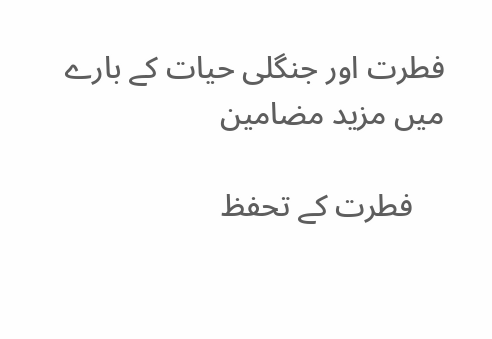فطرت اور جنگلی حیات کے بارے میں مزید مضامین

    فطرت کے تحفظ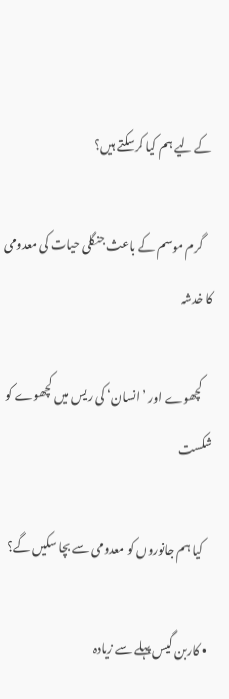کے لیے ہم کیا کرسکتے ہیں؟

    گرم موسم کے باعث جنگلی حیات کی معدومی کا خدشہ

    کچھوے اور ’انسان‘ کی ریس میں کچھوے کو شکست

    کیا ہم جانوروں کو معدومی سے بچا سکیں گے؟

  • کاربن گیس پہلے سے زیادہ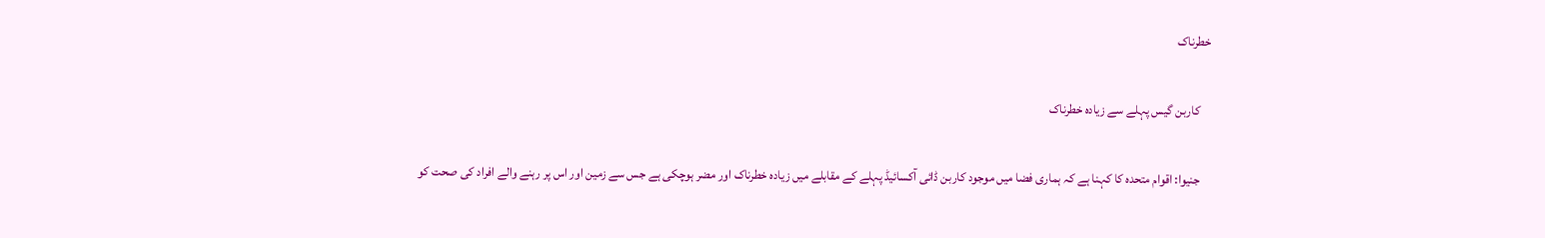خطرناک

    کاربن گیس پہلے سے زیادہ خطرناک

    جنیوا: اقوام متحدہ کا کہنا ہے کہ ہماری فضا میں موجود کاربن ڈائی آکسائیڈ پہلے کے مقابلے میں زیادہ خطرناک اور مضر ہوچکی ہے جس سے زمین اور اس پر رہنے والے افراد کی صحت کو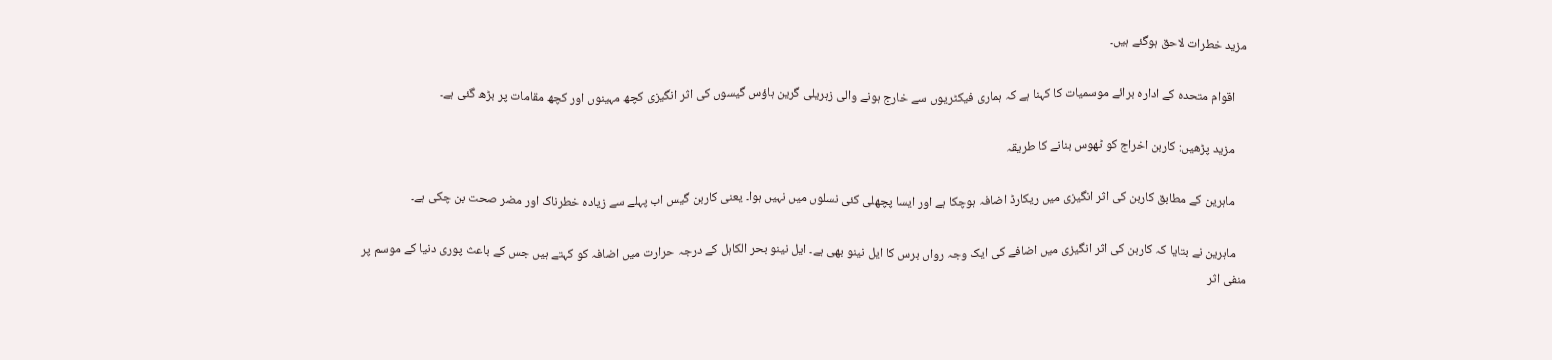مزید خطرات لاحق ہوگئے ہیں۔

    اقوام متحدہ کے ادارہ برائے موسمیات کا کہنا ہے کہ ہماری فیکٹریوں سے خارج ہونے والی زہریلی گرین ہاؤس گیسوں کی اثر انگیزی کچھ مہینوں اور کچھ مقامات پر بڑھ گئی ہے۔

    مزید پڑھیں: کاربن اخراج کو ٹھوس بنانے کا طریقہ

    ماہرین کے مطابق کاربن کی اثر انگیزی میں ریکارڈ اضافہ ہوچکا ہے اور ایسا پچھلی کئی نسلوں میں نہیں ہوا۔ یعنی کاربن گیس اب پہلے سے زیادہ خطرناک اور مضر صحت بن چکی ہے۔

    ماہرین نے بتایا کہ کاربن کی اثر انگیزی میں اضافے کی ایک وجہ رواں برس کا ایل نینو بھی ہے۔ ایل نینو بحر الکاہل کے درجہ حرارت میں اضافہ کو کہتے ہیں جس کے باعث پوری دنیا کے موسم پر منفی اثر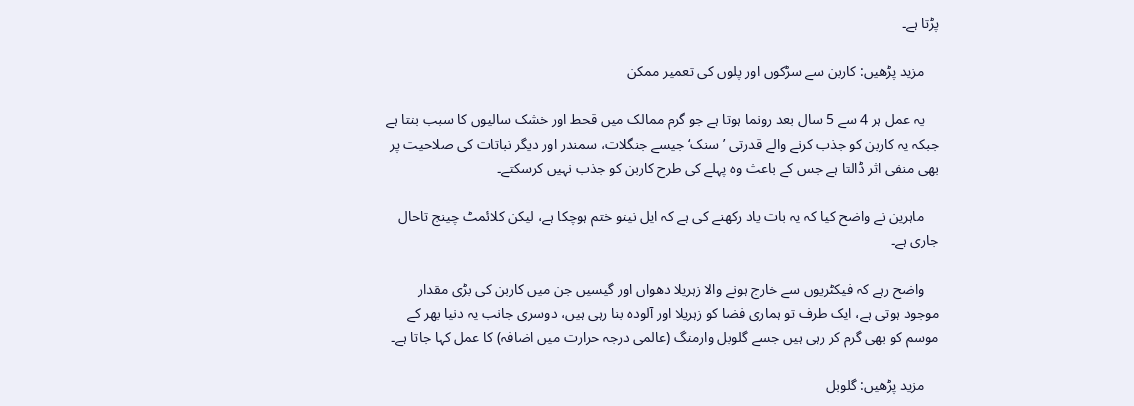پڑتا ہے۔

    مزید پڑھیں: کاربن سے سڑکوں اور پلوں کی تعمیر ممکن

    یہ عمل ہر 4 سے 5 سال بعد رونما ہوتا ہے جو گرم ممالک میں قحط اور خشک سالیوں کا سبب بنتا ہے جبکہ یہ کاربن کو جذب کرنے والے قدرتی ’سنک‘ جیسے جنگلات، سمندر اور دیگر نباتات کی صلاحیت پر بھی منفی اثر ڈالتا ہے جس کے باعث وہ پہلے کی طرح کاربن کو جذب نہیں کرسکتے۔

    ماہرین نے واضح کیا کہ یہ بات یاد رکھنے کی ہے کہ ایل نینو ختم ہوچکا ہے، لیکن کلائمٹ چینج تاحال جاری ہے۔

    واضح رہے کہ فیکٹریوں سے خارج ہونے والا زہریلا دھواں اور گیسیں جن میں کاربن کی بڑی مقدار موجود ہوتی ہے، ایک طرف تو ہماری فضا کو زہریلا اور آلودہ بنا رہی ہیں، دوسری جانب یہ دنیا بھر کے موسم کو بھی گرم کر رہی ہیں جسے گلوبل وارمنگ (عالمی درجہ حرارت میں اضافہ) کا عمل کہا جاتا ہے۔

    مزید پڑھیں: گلوبل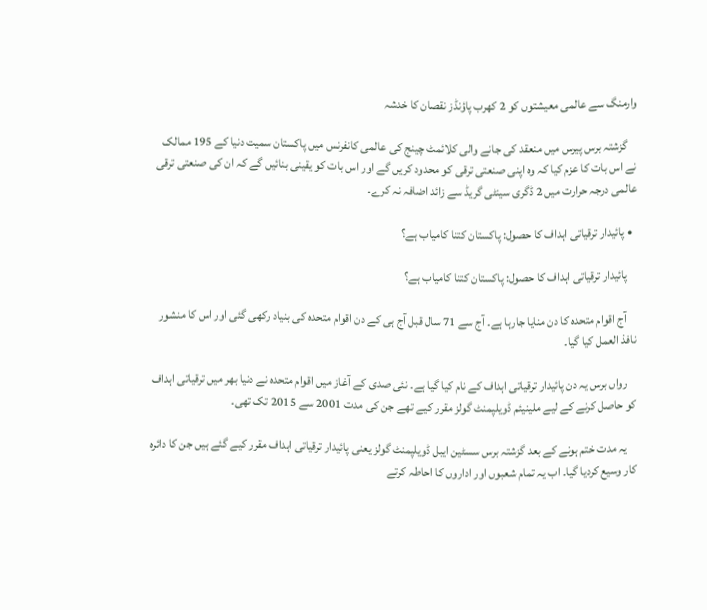وارمنگ سے عالمی معیشتوں کو 2 کھرب پاؤنڈز نقصان کا خدشہ

    گزشتہ برس پیرس میں منعقد کی جانے والی کلائمٹ چینج کی عالمی کانفرنس میں پاکستان سمیت دنیا کے 195 ممالک نے اس بات کا عزم کیا کہ وہ اپنی صنعتی ترقی کو محدود کریں گے اور اس بات کو یقینی بنائیں گے کہ ان کی صنعتی ترقی عالمی درجہ حرارت میں 2 ڈگری سینٹی گریڈ سے زائد اضافہ نہ کرے۔

  • پائیدار ترقیاتی اہداف کا حصول: پاکستان کتنا کامیاب ہے؟

    پائیدار ترقیاتی اہداف کا حصول: پاکستان کتنا کامیاب ہے؟

    آج اقوام متحدہ کا دن منایا جارہا ہے۔ آج سے 71 سال قبل آج ہی کے دن اقوام متحدہ کی بنیاد رکھی گئی اور اس کا منشور نافذ العمل کیا گیا۔

    رواں برس یہ دن پائیدار ترقیاتی اہداف کے نام کیا گیا ہے۔ نئی صدی کے آغاز میں اقوام متحدہ نے دنیا بھر میں ترقیاتی اہداف کو حاصل کرنے کے لیے ملینیئم ڈویلپمنٹ گولز مقرر کیے تھے جن کی مدت 2001 سے 2015 تک تھی۔

    یہ مدت ختم ہونے کے بعد گزشتہ برس سسٹین ایبل ڈویلپمنٹ گولز یعنی پائیدار ترقیاتی اہداف مقرر کیے گئے ہیں جن کا دائرہ کار وسیع کردیا گیا۔ اب یہ تمام شعبوں اور اداروں کا احاطہ کرتے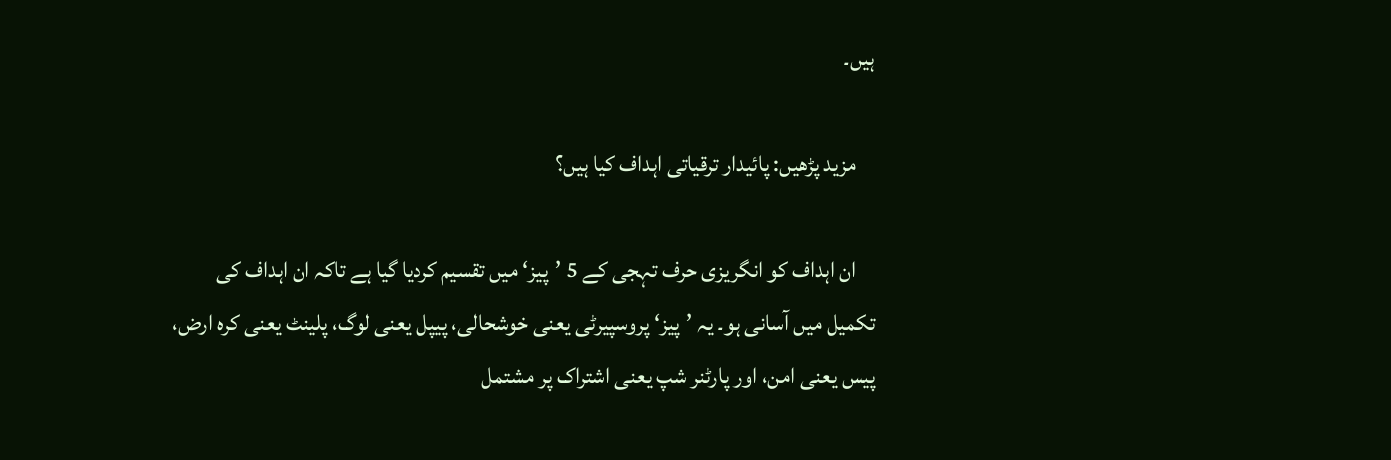ہیں۔

    مزید پڑھیں: پائیدار ترقیاتی اہداف کیا ہیں؟

    ان اہداف کو انگریزی حرف تہجی کے 5 ’پیز‘ میں تقسیم کردیا گیا ہے تاکہ ان اہداف کی تکمیل میں آسانی ہو۔ یہ ’پیز‘ پروسپیرٹی یعنی خوشحالی، پیپل یعنی لوگ، پلینٹ یعنی کرہ ارض، پیس یعنی امن، اور پارٹنر شپ یعنی اشتراک پر مشتمل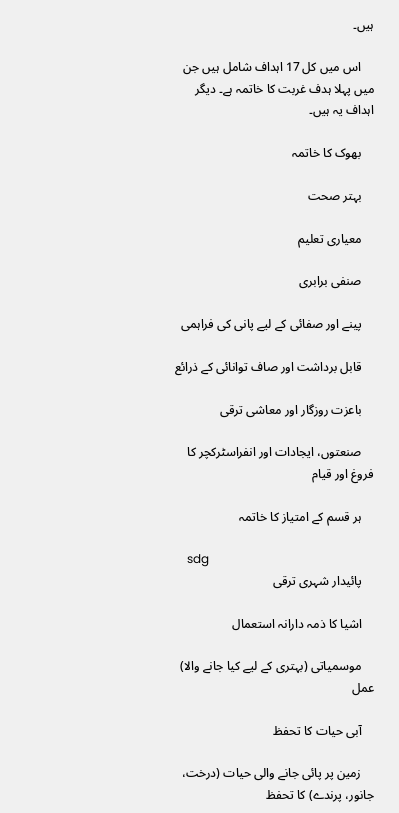ہیں۔

    اس میں کل 17 اہداف شامل ہیں جن میں پہلا ہدف غربت کا خاتمہ ہے۔ دیگر اہداف یہ ہیں۔

    بھوک کا خاتمہ

    بہتر صحت

    معیاری تعلیم

    صنفی برابری

    پینے اور صفائی کے لیے پانی کی فراہمی

    قابل برداشت اور صاف توانائی کے ذرائع

    باعزت روزگار اور معاشی ترقی

    صنعتوں، ایجادات اور انفراسٹرکچر کا فروغ اور قیام

    ہر قسم کے امتیاز کا خاتمہ

    sdg
    پائیدار شہری ترقی

    اشیا کا ذمہ دارانہ استعمال

    موسمیاتی (بہتری کے لیے کیا جانے والا) عمل

    آبی حیات کا تحفظ

    زمین پر پائی جانے والی حیات (درخت، جانور، پرندے) کا تحفظ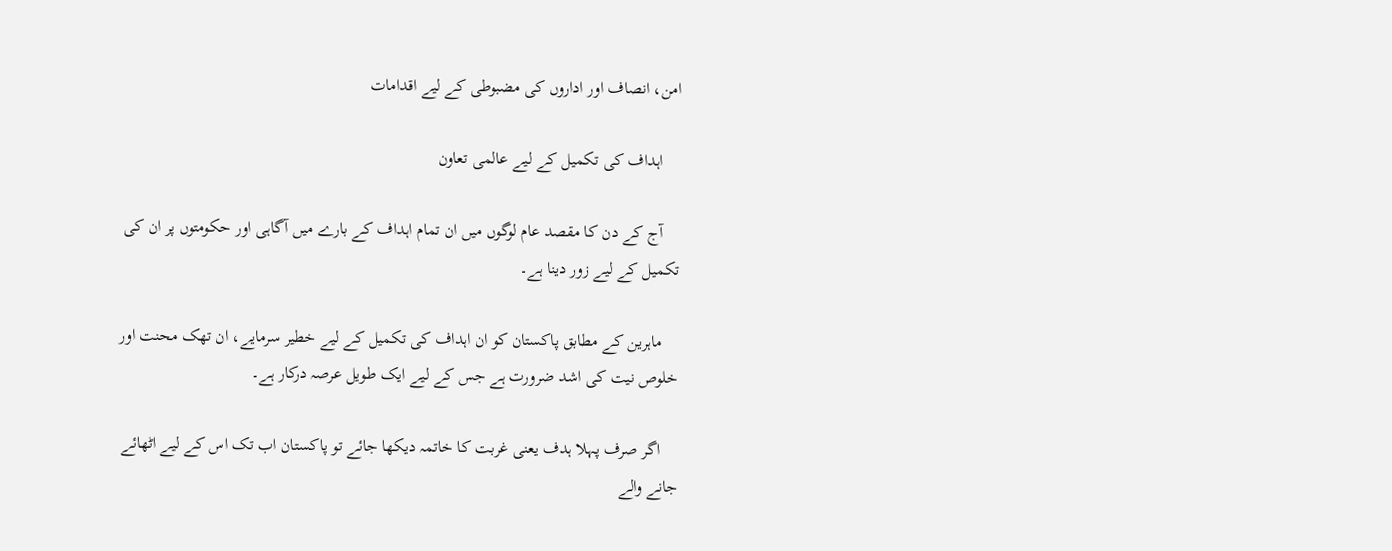امن، انصاف اور اداروں کی مضبوطی کے لیے اقدامات

    اہداف کی تکمیل کے لیے عالمی تعاون

    آج کے دن کا مقصد عام لوگوں میں ان تمام اہداف کے بارے میں آگاہی اور حکومتوں پر ان کی تکمیل کے لیے زور دینا ہے۔

    ماہرین کے مطابق پاکستان کو ان اہداف کی تکمیل کے لیے خطیر سرمایے، ان تھک محنت اور خلوص نیت کی اشد ضرورت ہے جس کے لیے ایک طویل عرصہ درکار ہے۔

    اگر صرف پہلا ہدف یعنی غربت کا خاتمہ دیکھا جائے تو پاکستان اب تک اس کے لیے اٹھائے جانے والے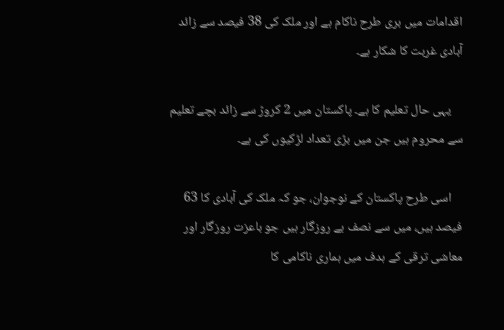اقدامات میں بری طرح ناکام ہے اور ملک کی 38 فیصد سے زائد آبادی غربت کا شکار ہے۔

    یہی حال تعلیم کا ہے۔ پاکستان میں 2 کروڑ سے زائد بچے تعلیم سے محروم ہیں جن میں بڑی تعداد لڑکیوں کی ہے۔

    اسی طرح پاکستان کے نوجوان، جو کہ ملک کی آبادی کا 63 فیصد ہیں، میں سے نصف بے روزگار ہیں جو باعزت روزگار اور معاشی ترقی کے ہدف میں ہماری ناکامی کا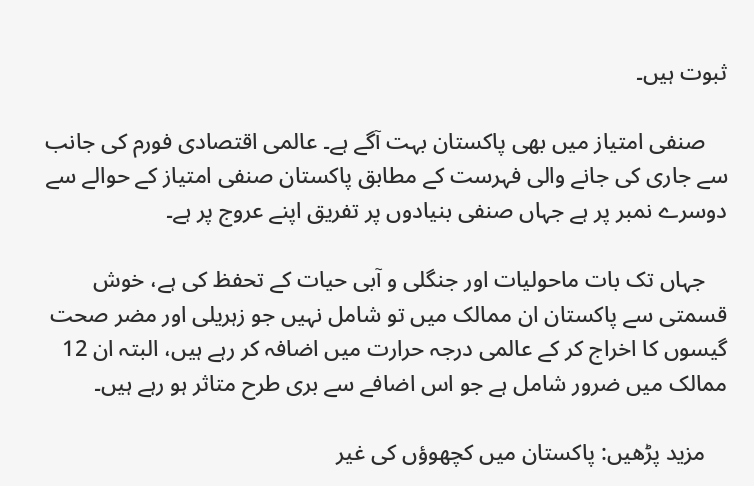ثبوت ہیں۔

    صنفی امتیاز میں بھی پاکستان بہت آگے ہے۔ عالمی اقتصادی فورم کی جانب سے جاری کی جانے والی فہرست کے مطابق پاکستان صنفی امتیاز کے حوالے سے دوسرے نمبر پر ہے جہاں صنفی بنیادوں پر تفریق اپنے عروج پر ہے۔

    جہاں تک بات ماحولیات اور جنگلی و آبی حیات کے تحفظ کی ہے، خوش قسمتی سے پاکستان ان ممالک میں تو شامل نہیں جو زہریلی اور مضر صحت گیسوں کا اخراج کر کے عالمی درجہ حرارت میں اضافہ کر رہے ہیں، البتہ ان 12 ممالک میں ضرور شامل ہے جو اس اضافے سے بری طرح متاثر ہو رہے ہیں۔

    مزید پڑھیں: پاکستان میں کچھوؤں کی غیر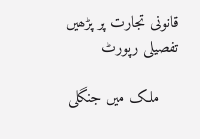قانونی تجارت پر پڑھیں تفصیلی رپورٹ

    ملک میں جنگلی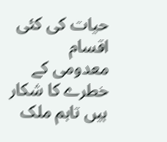حیات کی کئی اقسام معدومی کے خطرے کا شکار ہیں تاہم ملک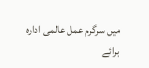میں سرگرم عمل عالمی ادارہ برائے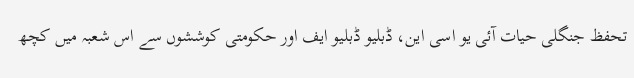تحفظ جنگلی حیات آئی یو اسی این، ڈبلیو ڈبلیو ایف اور حکومتی کوششوں سے اس شعبہ میں کچھ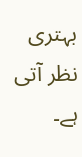بہتری نظر آتی ہے۔